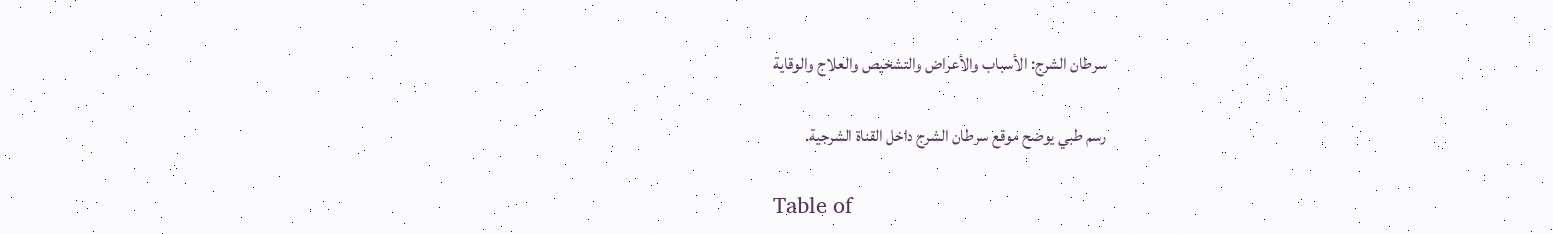سرطان الشرج: الأسباب والأعراض والتشخيص والعلاج والوقاية

رسم طبي يوضح موقع سرطان الشرج داخل القناة الشرجية.

Table of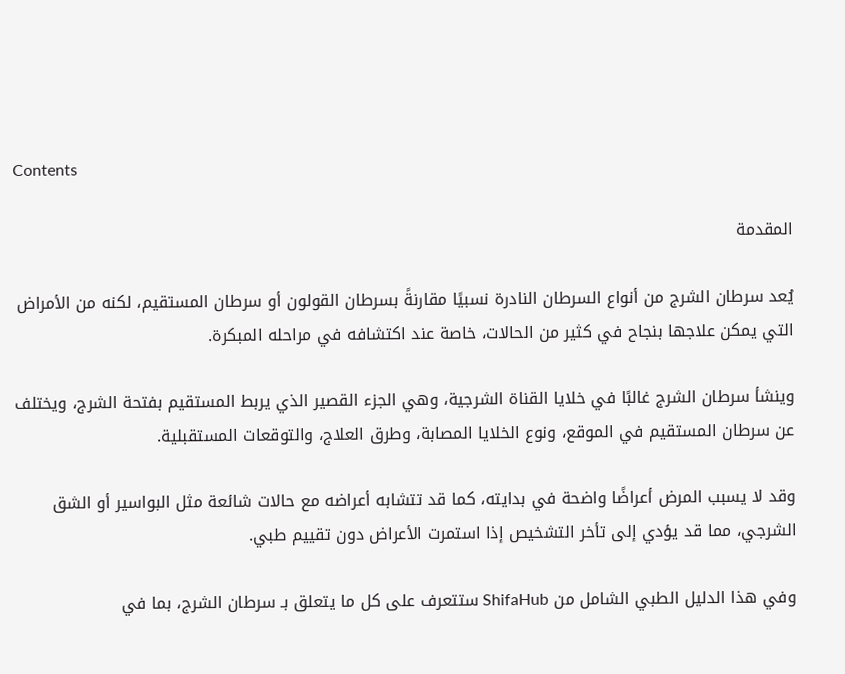Contents

المقدمة

يُعد سرطان الشرج من أنواع السرطان النادرة نسبيًا مقارنةً بسرطان القولون أو سرطان المستقيم، لكنه من الأمراض التي يمكن علاجها بنجاح في كثير من الحالات، خاصة عند اكتشافه في مراحله المبكرة.

وينشأ سرطان الشرج غالبًا في خلايا القناة الشرجية، وهي الجزء القصير الذي يربط المستقيم بفتحة الشرج، ويختلف عن سرطان المستقيم في الموقع، ونوع الخلايا المصابة، وطرق العلاج، والتوقعات المستقبلية.

وقد لا يسبب المرض أعراضًا واضحة في بدايته، كما قد تتشابه أعراضه مع حالات شائعة مثل البواسير أو الشق الشرجي، مما قد يؤدي إلى تأخر التشخيص إذا استمرت الأعراض دون تقييم طبي.

وفي هذا الدليل الطبي الشامل من ShifaHub ستتعرف على كل ما يتعلق بـ سرطان الشرج، بما في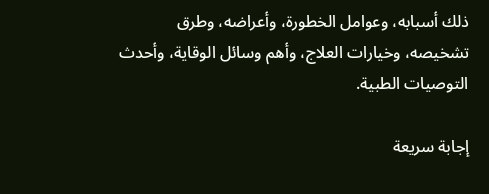ذلك أسبابه، وعوامل الخطورة، وأعراضه، وطرق تشخيصه، وخيارات العلاج، وأهم وسائل الوقاية، وأحدث التوصيات الطبية.

إجابة سريعة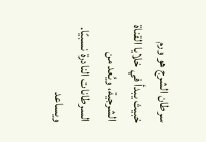سرطان الشرج هو ورم خبيث يبدأ في خلايا القناة الشرجية، ويُعد من السرطانات النادرة نسبيًا. ويساعد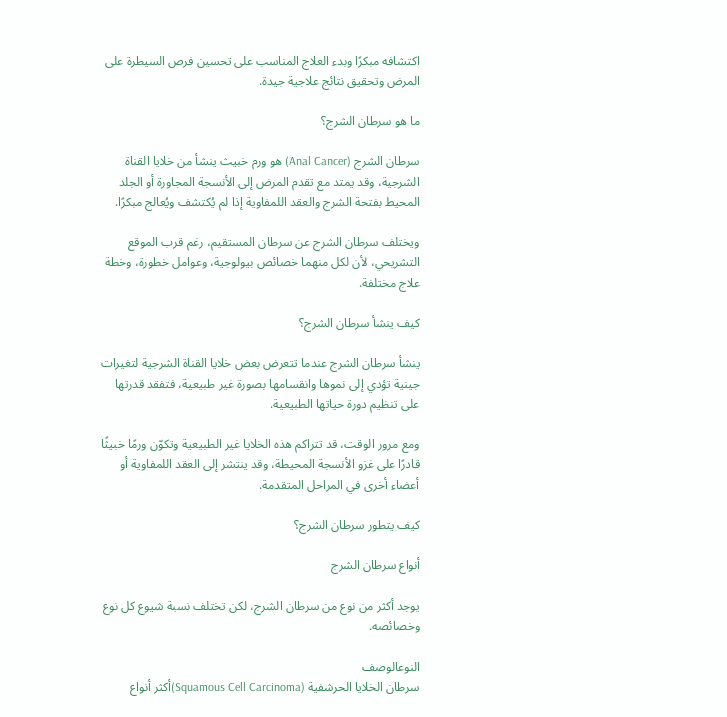اكتشافه مبكرًا وبدء العلاج المناسب على تحسين فرص السيطرة على المرض وتحقيق نتائج علاجية جيدة.

ما هو سرطان الشرج؟

سرطان الشرج (Anal Cancer) هو ورم خبيث ينشأ من خلايا القناة الشرجية، وقد يمتد مع تقدم المرض إلى الأنسجة المجاورة أو الجلد المحيط بفتحة الشرج والعقد اللمفاوية إذا لم يُكتشف ويُعالج مبكرًا.

ويختلف سرطان الشرج عن سرطان المستقيم، رغم قرب الموقع التشريحي، لأن لكل منهما خصائص بيولوجية، وعوامل خطورة، وخطة علاج مختلفة.

كيف ينشأ سرطان الشرج؟

ينشأ سرطان الشرج عندما تتعرض بعض خلايا القناة الشرجية لتغيرات جينية تؤدي إلى نموها وانقسامها بصورة غير طبيعية، فتفقد قدرتها على تنظيم دورة حياتها الطبيعية.

ومع مرور الوقت، قد تتراكم هذه الخلايا غير الطبيعية وتكوّن ورمًا خبيثًا قادرًا على غزو الأنسجة المحيطة، وقد ينتشر إلى العقد اللمفاوية أو أعضاء أخرى في المراحل المتقدمة.

كيف يتطور سرطان الشرج؟

أنواع سرطان الشرج

يوجد أكثر من نوع من سرطان الشرج، لكن تختلف نسبة شيوع كل نوع وخصائصه.

النوعالوصف
سرطان الخلايا الحرشفية (Squamous Cell Carcinoma)أكثر أنواع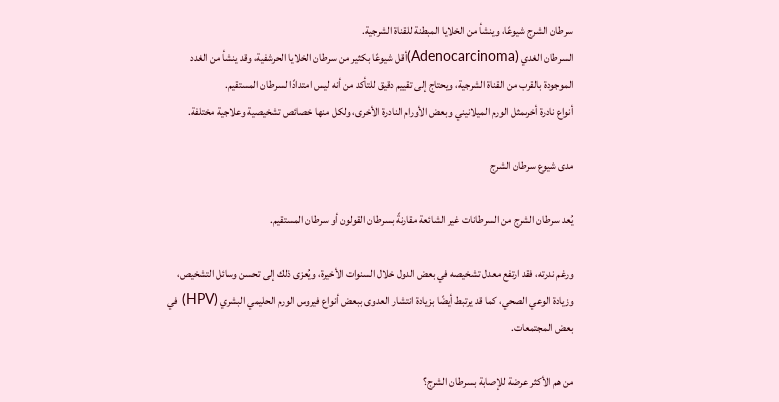سرطان الشرج شيوعًا، وينشأ من الخلايا المبطنة للقناة الشرجية.
السرطان الغدي (Adenocarcinoma)أقل شيوعًا بكثير من سرطان الخلايا الحرشفية، وقد ينشأ من الغدد الموجودة بالقرب من القناة الشرجية، ويحتاج إلى تقييم دقيق للتأكد من أنه ليس امتدادًا لسرطان المستقيم.
أنواع نادرة أخرىمثل الورم الميلانيني وبعض الأورام النادرة الأخرى، ولكل منها خصائص تشخيصية وعلاجية مختلفة.

مدى شيوع سرطان الشرج

يُعد سرطان الشرج من السرطانات غير الشائعة مقارنةً بسرطان القولون أو سرطان المستقيم.

ورغم ندرته، فقد ارتفع معدل تشخيصه في بعض الدول خلال السنوات الأخيرة، ويُعزى ذلك إلى تحسن وسائل التشخيص، وزيادة الوعي الصحي، كما قد يرتبط أيضًا بزيادة انتشار العدوى ببعض أنواع فيروس الورم الحليمي البشري (HPV) في بعض المجتمعات.

من هم الأكثر عرضة للإصابة بسرطان الشرج؟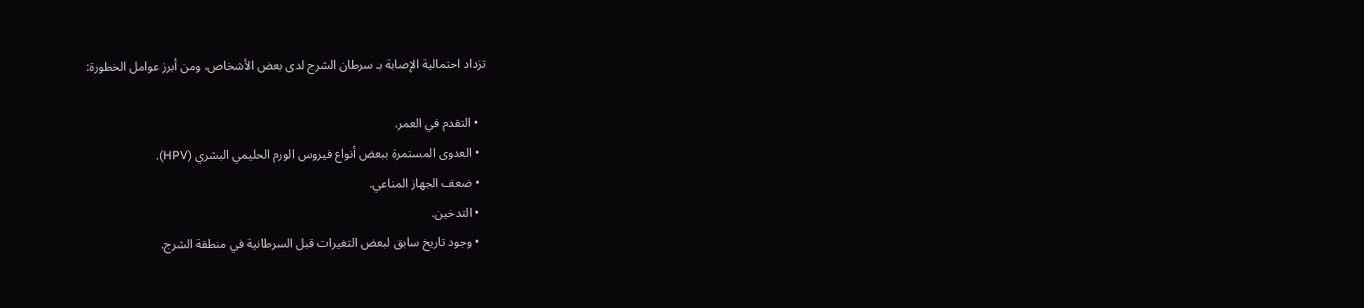تزداد احتمالية الإصابة بـ سرطان الشرج لدى بعض الأشخاص، ومن أبرز عوامل الخطورة:

  • التقدم في العمر.
  • العدوى المستمرة ببعض أنواع فيروس الورم الحليمي البشري (HPV).
  • ضعف الجهاز المناعي.
  • التدخين.
  • وجود تاريخ سابق لبعض التغيرات قبل السرطانية في منطقة الشرج.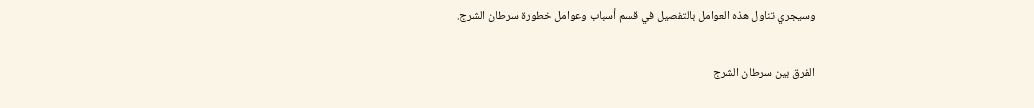وسيجري تناول هذه العوامل بالتفصيل في قسم أسباب وعوامل خطورة سرطان الشرج.

الفرق بين سرطان الشرج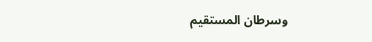وسرطان المستقيم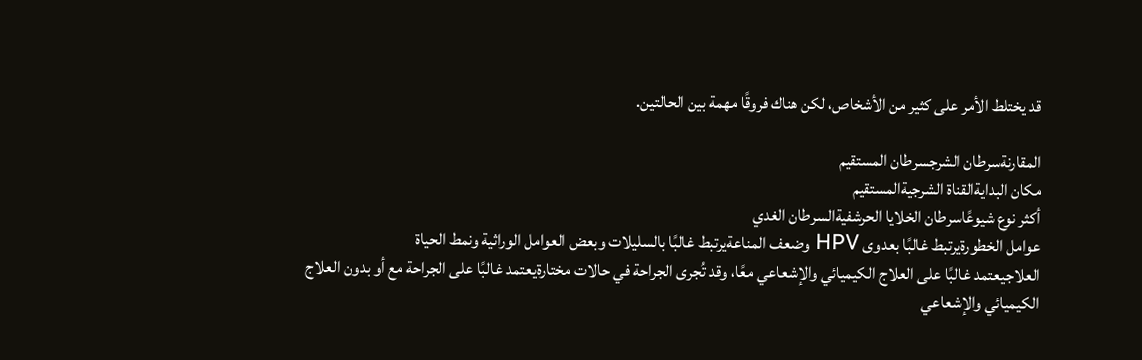قد يختلط الأمر على كثير من الأشخاص، لكن هناك فروقًا مهمة بين الحالتين.

المقارنةسرطان الشرجسرطان المستقيم
مكان البدايةالقناة الشرجيةالمستقيم
أكثر نوع شيوعًاسرطان الخلايا الحرشفيةالسرطان الغدي
عوامل الخطورةيرتبط غالبًا بعدوى HPV وضعف المناعةيرتبط غالبًا بالسليلات وبعض العوامل الوراثية ونمط الحياة
العلاجيعتمد غالبًا على العلاج الكيميائي والإشعاعي معًا، وقد تُجرى الجراحة في حالات مختارةيعتمد غالبًا على الجراحة مع أو بدون العلاج الكيميائي والإشعاعي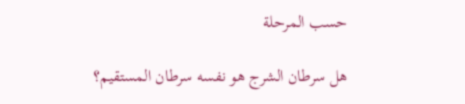حسب المرحلة

هل سرطان الشرج هو نفسه سرطان المستقيم؟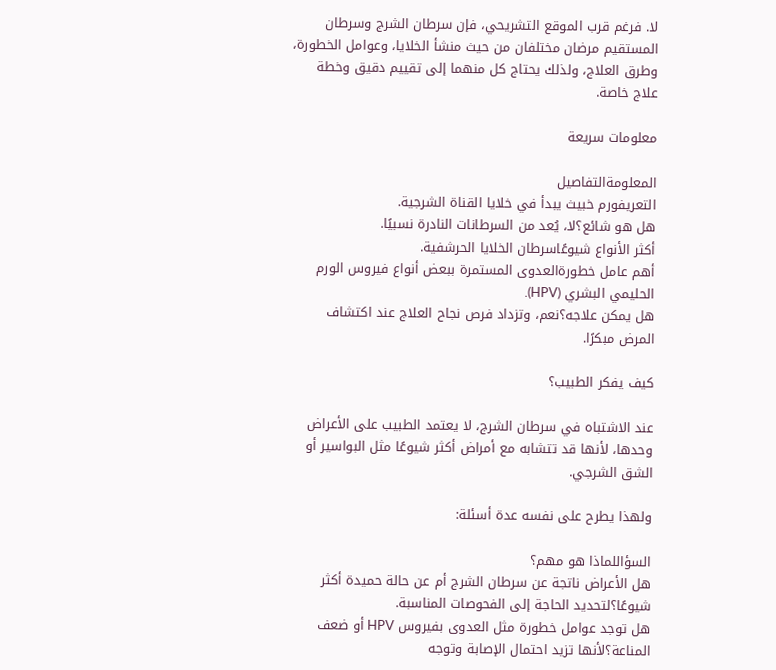لا. فرغم قرب الموقع التشريحي، فإن سرطان الشرج وسرطان المستقيم مرضان مختلفان من حيث منشأ الخلايا، وعوامل الخطورة، وطرق العلاج، ولذلك يحتاج كل منهما إلى تقييم دقيق وخطة علاج خاصة.

معلومات سريعة

المعلومةالتفاصيل
التعريفورم خبيث يبدأ في خلايا القناة الشرجية.
هل هو شائع؟لا، يُعد من السرطانات النادرة نسبيًا.
أكثر الأنواع شيوعًاسرطان الخلايا الحرشفية.
أهم عامل خطورةالعدوى المستمرة ببعض أنواع فيروس الورم الحليمي البشري (HPV).
هل يمكن علاجه؟نعم، وتزداد فرص نجاح العلاج عند اكتشاف المرض مبكرًا.

كيف يفكر الطبيب؟

عند الاشتباه في سرطان الشرج، لا يعتمد الطبيب على الأعراض وحدها، لأنها قد تتشابه مع أمراض أكثر شيوعًا مثل البواسير أو الشق الشرجي.

ولهذا يطرح على نفسه عدة أسئلة:

السؤاللماذا هو مهم؟
هل الأعراض ناتجة عن سرطان الشرج أم عن حالة حميدة أكثر شيوعًا؟لتحديد الحاجة إلى الفحوصات المناسبة.
هل توجد عوامل خطورة مثل العدوى بفيروس HPV أو ضعف المناعة؟لأنها تزيد احتمال الإصابة وتوجه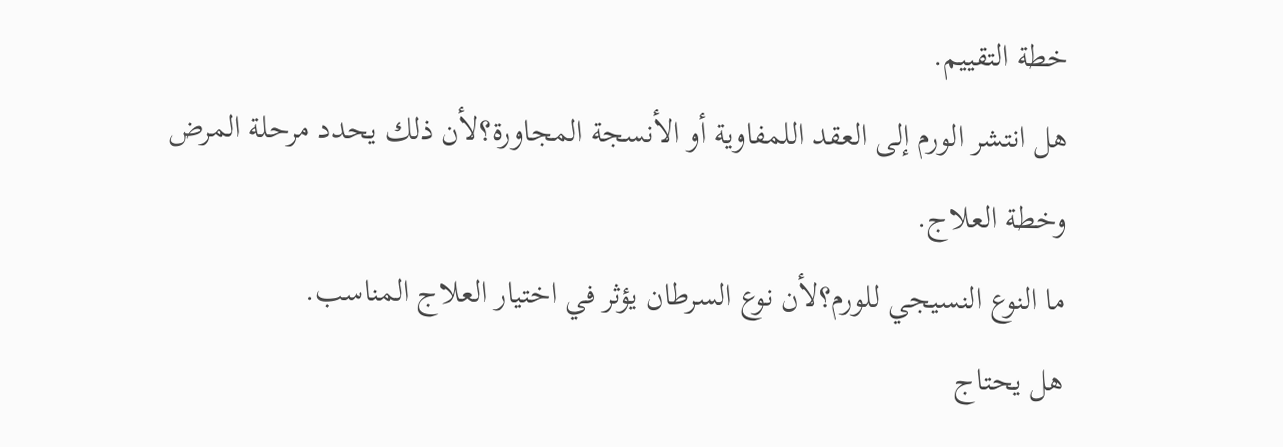خطة التقييم.
هل انتشر الورم إلى العقد اللمفاوية أو الأنسجة المجاورة؟لأن ذلك يحدد مرحلة المرض وخطة العلاج.
ما النوع النسيجي للورم؟لأن نوع السرطان يؤثر في اختيار العلاج المناسب.
هل يحتاج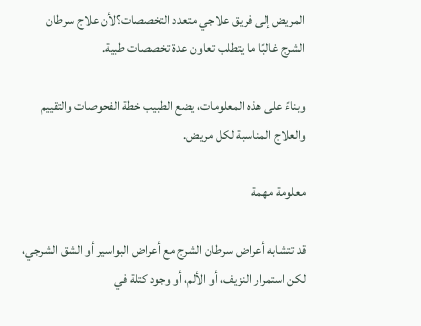المريض إلى فريق علاجي متعدد التخصصات؟لأن علاج سرطان الشرج غالبًا ما يتطلب تعاون عدة تخصصات طبية.

وبناءً على هذه المعلومات، يضع الطبيب خطة الفحوصات والتقييم والعلاج المناسبة لكل مريض.

معلومة مهمة

قد تتشابه أعراض سرطان الشرج مع أعراض البواسير أو الشق الشرجي، لكن استمرار النزيف، أو الألم، أو وجود كتلة في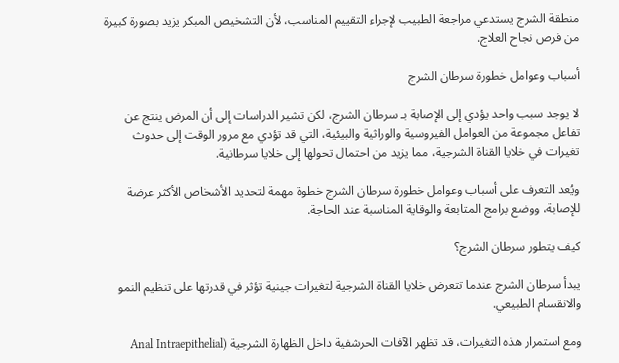منطقة الشرج يستدعي مراجعة الطبيب لإجراء التقييم المناسب، لأن التشخيص المبكر يزيد بصورة كبيرة من فرص نجاح العلاج.

أسباب وعوامل خطورة سرطان الشرج

لا يوجد سبب واحد يؤدي إلى الإصابة بـ سرطان الشرج، لكن تشير الدراسات إلى أن المرض ينتج عن تفاعل مجموعة من العوامل الفيروسية والوراثية والبيئية، التي قد تؤدي مع مرور الوقت إلى حدوث تغيرات في خلايا القناة الشرجية، مما يزيد من احتمال تحولها إلى خلايا سرطانية.

ويُعد التعرف على أسباب وعوامل خطورة سرطان الشرج خطوة مهمة لتحديد الأشخاص الأكثر عرضة للإصابة، ووضع برامج المتابعة والوقاية المناسبة عند الحاجة.

كيف يتطور سرطان الشرج؟

يبدأ سرطان الشرج عندما تتعرض خلايا القناة الشرجية لتغيرات جينية تؤثر في قدرتها على تنظيم النمو والانقسام الطبيعي.

ومع استمرار هذه التغيرات، قد تظهر الآفات الحرشفية داخل الظهارة الشرجية (Anal Intraepithelial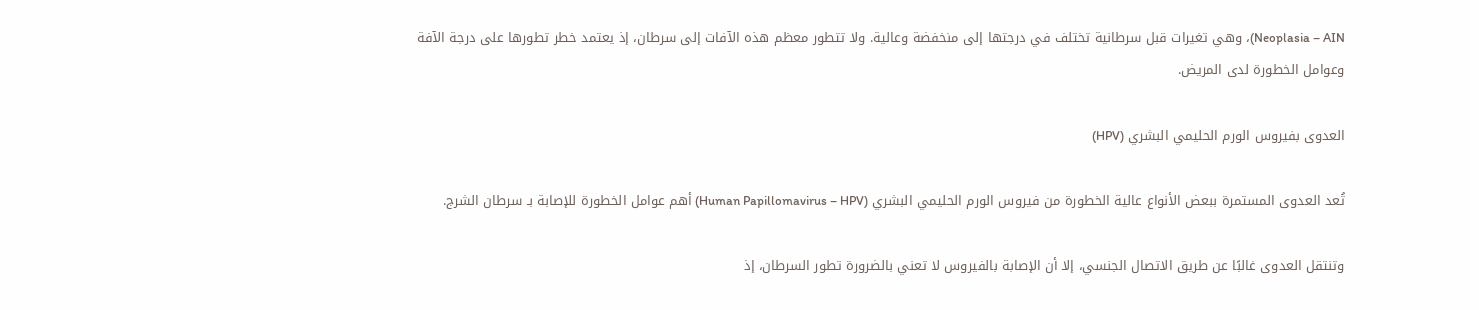Neoplasia – AIN)، وهي تغيرات قبل سرطانية تختلف في درجتها إلى منخفضة وعالية. ولا تتطور معظم هذه الآفات إلى سرطان، إذ يعتمد خطر تطورها على درجة الآفة وعوامل الخطورة لدى المريض.

العدوى بفيروس الورم الحليمي البشري (HPV)

تُعد العدوى المستمرة ببعض الأنواع عالية الخطورة من فيروس الورم الحليمي البشري (Human Papillomavirus – HPV) أهم عوامل الخطورة للإصابة بـ سرطان الشرج.

وتنتقل العدوى غالبًا عن طريق الاتصال الجنسي، إلا أن الإصابة بالفيروس لا تعني بالضرورة تطور السرطان، إذ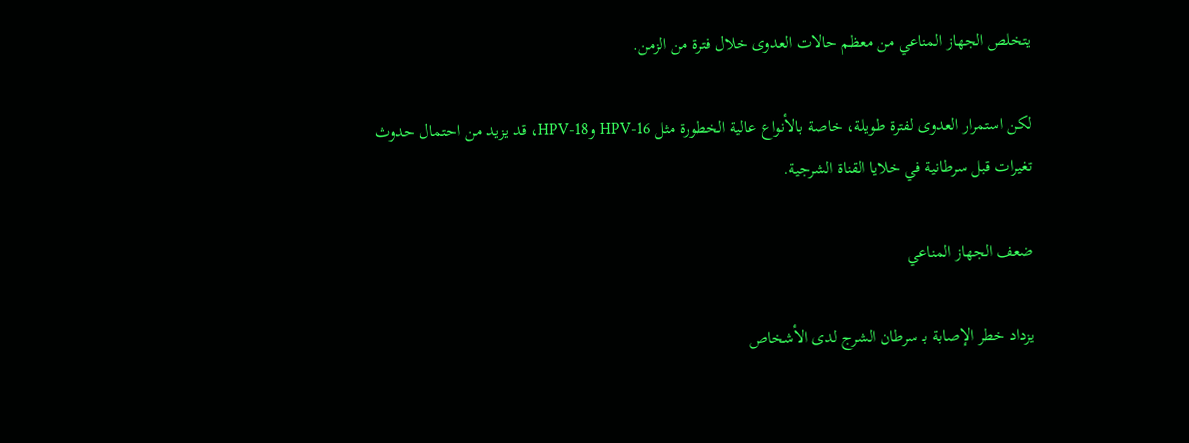يتخلص الجهاز المناعي من معظم حالات العدوى خلال فترة من الزمن.

لكن استمرار العدوى لفترة طويلة، خاصة بالأنواع عالية الخطورة مثل HPV-16 وHPV-18، قد يزيد من احتمال حدوث تغيرات قبل سرطانية في خلايا القناة الشرجية.

ضعف الجهاز المناعي

يزداد خطر الإصابة بـ سرطان الشرج لدى الأشخاص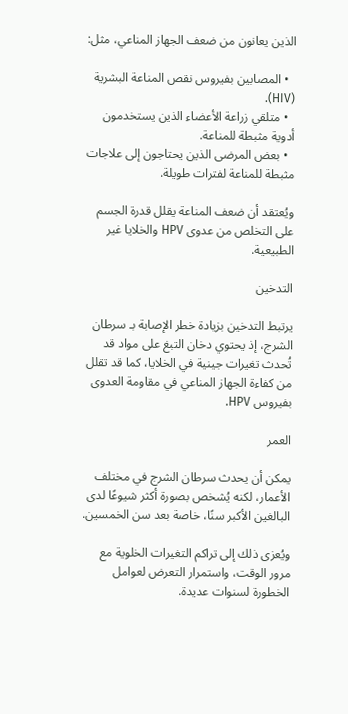الذين يعانون من ضعف الجهاز المناعي، مثل:

  • المصابين بفيروس نقص المناعة البشرية (HIV).
  • متلقي زراعة الأعضاء الذين يستخدمون أدوية مثبطة للمناعة.
  • بعض المرضى الذين يحتاجون إلى علاجات مثبطة للمناعة لفترات طويلة.

ويُعتقد أن ضعف المناعة يقلل قدرة الجسم على التخلص من عدوى HPV والخلايا غير الطبيعية.

التدخين

يرتبط التدخين بزيادة خطر الإصابة بـ سرطان الشرج، إذ يحتوي دخان التبغ على مواد قد تُحدث تغيرات جينية في الخلايا، كما قد تقلل من كفاءة الجهاز المناعي في مقاومة العدوى بفيروس HPV.

العمر

يمكن أن يحدث سرطان الشرج في مختلف الأعمار، لكنه يُشخص بصورة أكثر شيوعًا لدى البالغين الأكبر سنًا، خاصة بعد سن الخمسين.

ويُعزى ذلك إلى تراكم التغيرات الخلوية مع مرور الوقت، واستمرار التعرض لعوامل الخطورة لسنوات عديدة.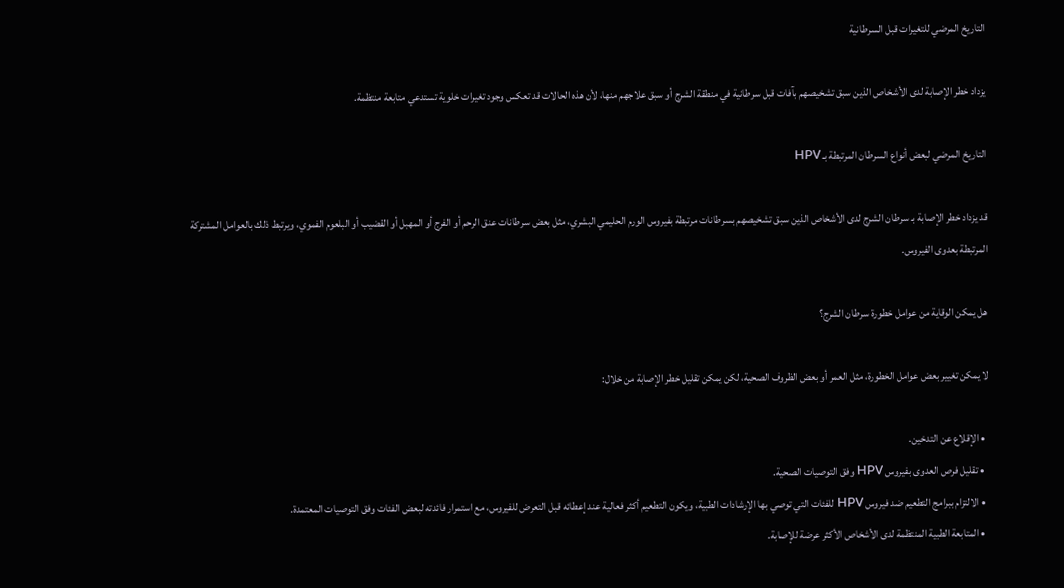التاريخ المرضي للتغيرات قبل السرطانية

يزداد خطر الإصابة لدى الأشخاص الذين سبق تشخيصهم بآفات قبل سرطانية في منطقة الشرج أو سبق علاجهم منها، لأن هذه الحالات قد تعكس وجود تغيرات خلوية تستدعي متابعة منتظمة.

التاريخ المرضي لبعض أنواع السرطان المرتبطة بـ HPV

قد يزداد خطر الإصابة بـ سرطان الشرج لدى الأشخاص الذين سبق تشخيصهم بسرطانات مرتبطة بفيروس الورم الحليمي البشري، مثل بعض سرطانات عنق الرحم أو الفرج أو المهبل أو القضيب أو البلعوم الفموي، ويرتبط ذلك بالعوامل المشتركة المرتبطة بعدوى الفيروس.

هل يمكن الوقاية من عوامل خطورة سرطان الشرج؟

لا يمكن تغيير بعض عوامل الخطورة، مثل العمر أو بعض الظروف الصحية، لكن يمكن تقليل خطر الإصابة من خلال:

  • الإقلاع عن التدخين.
  • تقليل فرص العدوى بفيروس HPV وفق التوصيات الصحية.
  • الالتزام ببرامج التطعيم ضد فيروس HPV للفئات التي توصي بها الإرشادات الطبية، ويكون التطعيم أكثر فعالية عند إعطائه قبل التعرض للفيروس، مع استمرار فائدته لبعض الفئات وفق التوصيات المعتمدة.
  • المتابعة الطبية المنتظمة لدى الأشخاص الأكثر عرضة للإصابة.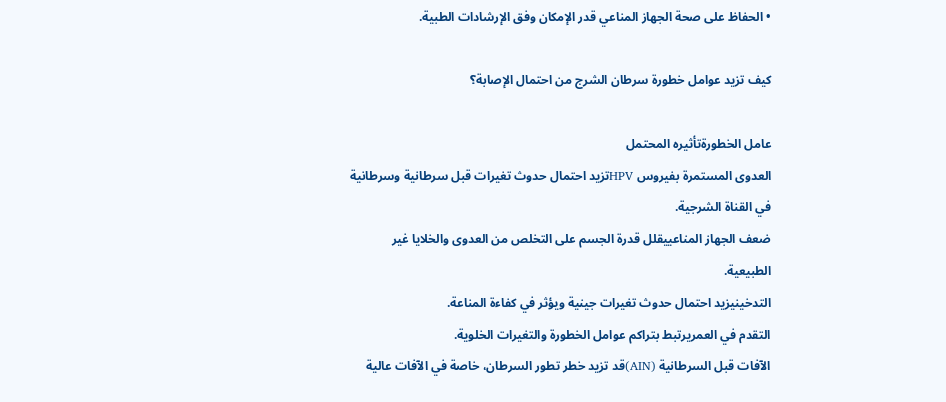• الحفاظ على صحة الجهاز المناعي قدر الإمكان وفق الإرشادات الطبية.

كيف تزيد عوامل خطورة سرطان الشرج من احتمال الإصابة؟

عامل الخطورةتأثيره المحتمل
العدوى المستمرة بفيروس HPVتزيد احتمال حدوث تغيرات قبل سرطانية وسرطانية في القناة الشرجية.
ضعف الجهاز المناعييقلل قدرة الجسم على التخلص من العدوى والخلايا غير الطبيعية.
التدخينيزيد احتمال حدوث تغيرات جينية ويؤثر في كفاءة المناعة.
التقدم في العمريرتبط بتراكم عوامل الخطورة والتغيرات الخلوية.
الآفات قبل السرطانية (AIN)قد تزيد خطر تطور السرطان، خاصة في الآفات عالية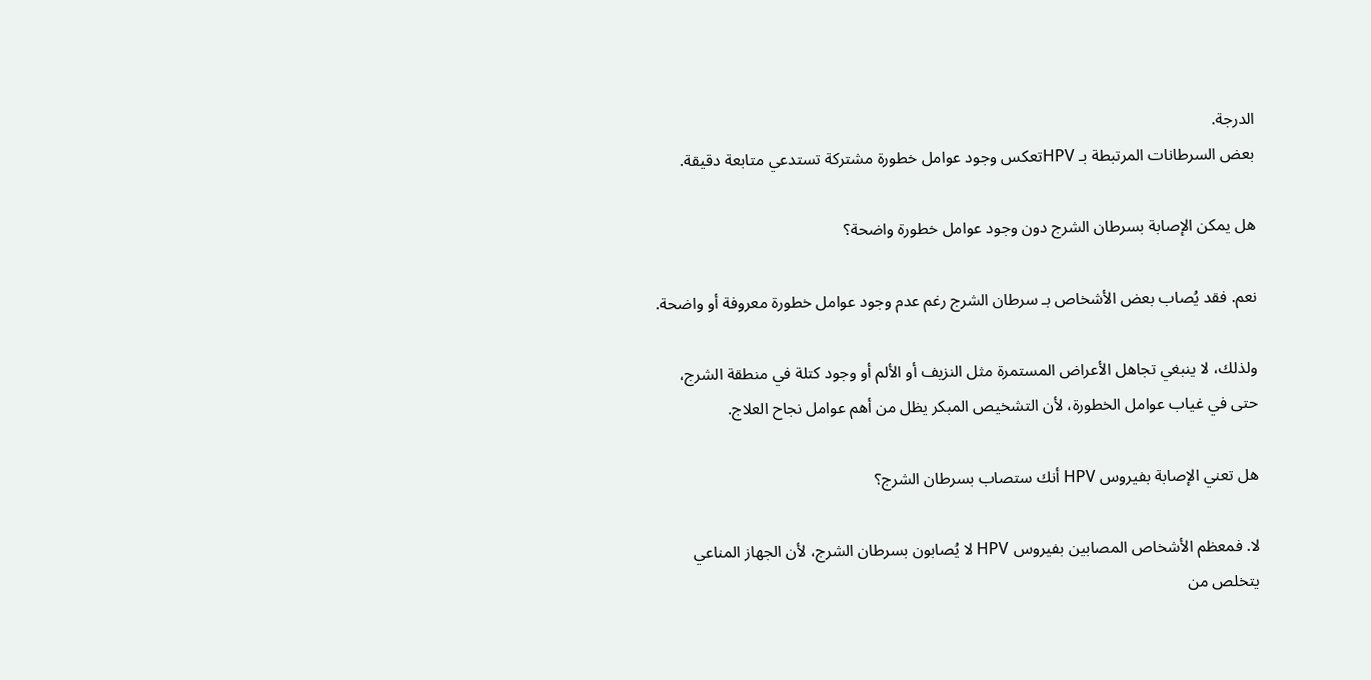الدرجة.
بعض السرطانات المرتبطة بـ HPVتعكس وجود عوامل خطورة مشتركة تستدعي متابعة دقيقة.

هل يمكن الإصابة بسرطان الشرج دون وجود عوامل خطورة واضحة؟

نعم. فقد يُصاب بعض الأشخاص بـ سرطان الشرج رغم عدم وجود عوامل خطورة معروفة أو واضحة.

ولذلك، لا ينبغي تجاهل الأعراض المستمرة مثل النزيف أو الألم أو وجود كتلة في منطقة الشرج، حتى في غياب عوامل الخطورة، لأن التشخيص المبكر يظل من أهم عوامل نجاح العلاج.

هل تعني الإصابة بفيروس HPV أنك ستصاب بسرطان الشرج؟

لا. فمعظم الأشخاص المصابين بفيروس HPV لا يُصابون بسرطان الشرج، لأن الجهاز المناعي يتخلص من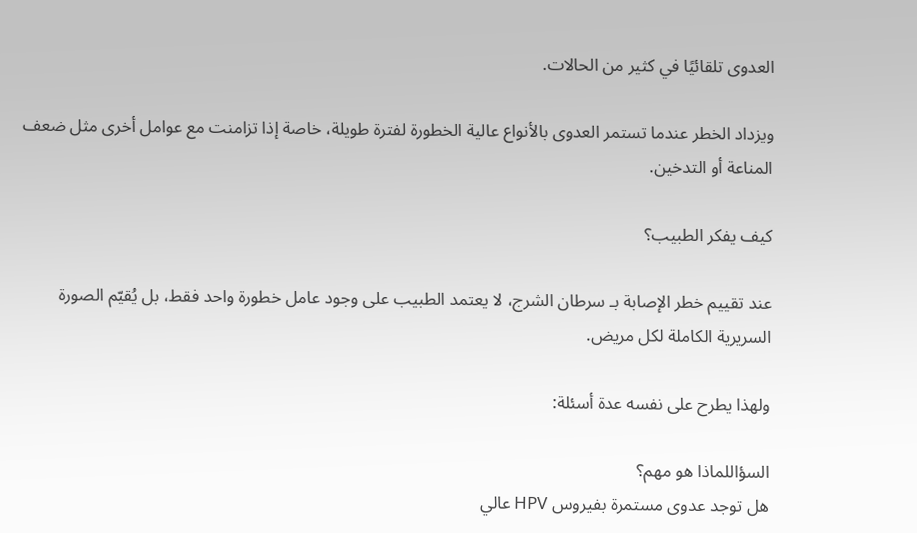العدوى تلقائيًا في كثير من الحالات.

ويزداد الخطر عندما تستمر العدوى بالأنواع عالية الخطورة لفترة طويلة، خاصة إذا تزامنت مع عوامل أخرى مثل ضعف المناعة أو التدخين.

كيف يفكر الطبيب؟

عند تقييم خطر الإصابة بـ سرطان الشرج، لا يعتمد الطبيب على وجود عامل خطورة واحد فقط، بل يُقيّم الصورة السريرية الكاملة لكل مريض.

ولهذا يطرح على نفسه عدة أسئلة:

السؤاللماذا هو مهم؟
هل توجد عدوى مستمرة بفيروس HPV عالي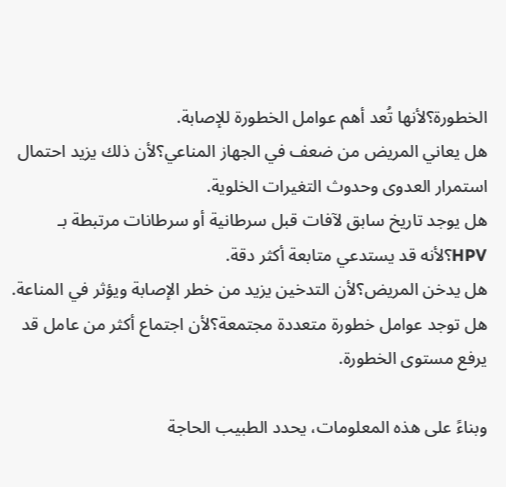الخطورة؟لأنها تُعد أهم عوامل الخطورة للإصابة.
هل يعاني المريض من ضعف في الجهاز المناعي؟لأن ذلك يزيد احتمال استمرار العدوى وحدوث التغيرات الخلوية.
هل يوجد تاريخ سابق لآفات قبل سرطانية أو سرطانات مرتبطة بـ HPV؟لأنه قد يستدعي متابعة أكثر دقة.
هل يدخن المريض؟لأن التدخين يزيد من خطر الإصابة ويؤثر في المناعة.
هل توجد عوامل خطورة متعددة مجتمعة؟لأن اجتماع أكثر من عامل قد يرفع مستوى الخطورة.

وبناءً على هذه المعلومات، يحدد الطبيب الحاجة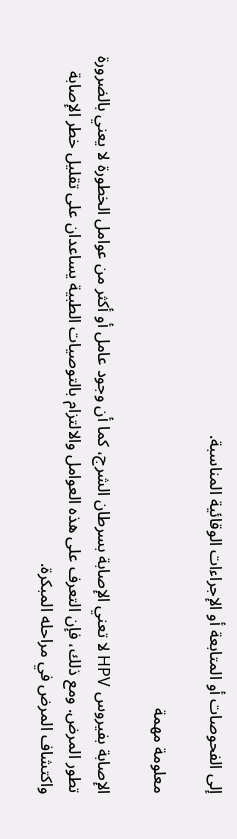إلى الفحوصات أو المتابعة أو الإجراءات الوقائية المناسبة.

معلومة مهمة

الإصابة بفيروس HPV لا تعني الإصابة بسرطان الشرج، كما أن وجود عامل أو أكثر من عوامل الخطورة لا يعني بالضرورة تطور المرض. ومع ذلك، فإن التعرف على هذه العوامل والالتزام بالتوصيات الطبية يساعدان على تقليل خطر الإصابة واكتشاف المرض في مراحله المبكرة.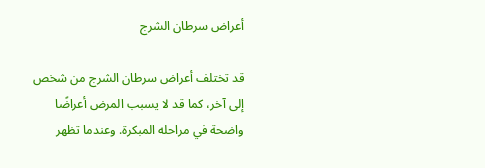أعراض سرطان الشرج

قد تختلف أعراض سرطان الشرج من شخص إلى آخر، كما قد لا يسبب المرض أعراضًا واضحة في مراحله المبكرة. وعندما تظهر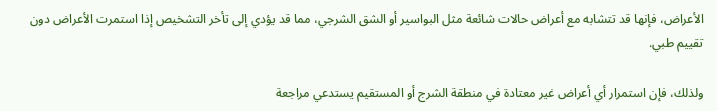الأعراض، فإنها قد تتشابه مع أعراض حالات شائعة مثل البواسير أو الشق الشرجي، مما قد يؤدي إلى تأخر التشخيص إذا استمرت الأعراض دون تقييم طبي.

ولذلك، فإن استمرار أي أعراض غير معتادة في منطقة الشرج أو المستقيم يستدعي مراجعة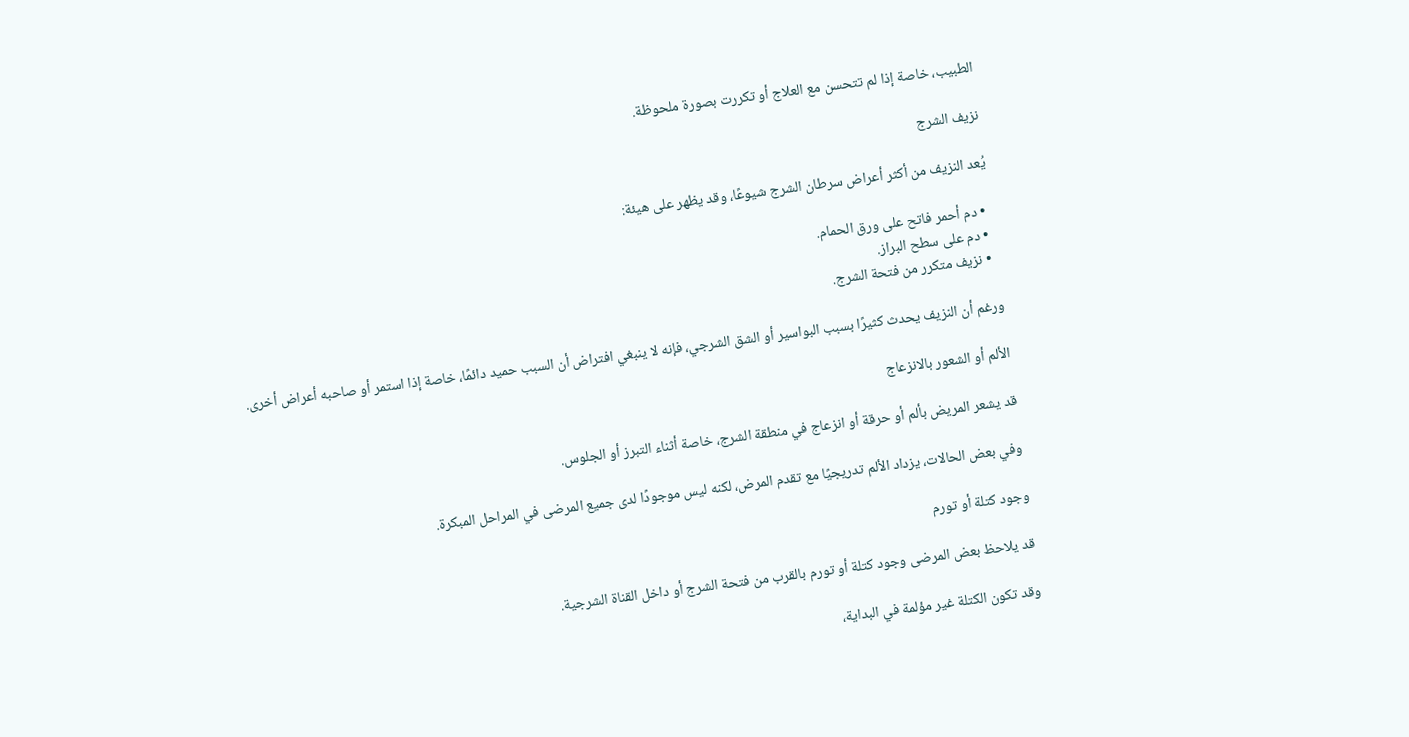الطبيب، خاصة إذا لم تتحسن مع العلاج أو تكررت بصورة ملحوظة.

نزيف الشرج

يُعد النزيف من أكثر أعراض سرطان الشرج شيوعًا، وقد يظهر على هيئة:

  • دم أحمر فاتح على ورق الحمام.
  • دم على سطح البراز.
  • نزيف متكرر من فتحة الشرج.

ورغم أن النزيف يحدث كثيرًا بسبب البواسير أو الشق الشرجي، فإنه لا ينبغي افتراض أن السبب حميد دائمًا، خاصة إذا استمر أو صاحبه أعراض أخرى.

الألم أو الشعور بالانزعاج

قد يشعر المريض بألم أو حرقة أو انزعاج في منطقة الشرج، خاصة أثناء التبرز أو الجلوس.

وفي بعض الحالات، يزداد الألم تدريجيًا مع تقدم المرض، لكنه ليس موجودًا لدى جميع المرضى في المراحل المبكرة.

وجود كتلة أو تورم

قد يلاحظ بعض المرضى وجود كتلة أو تورم بالقرب من فتحة الشرج أو داخل القناة الشرجية.

وقد تكون الكتلة غير مؤلمة في البداية،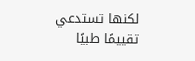لكنها تستدعي تقييمًا طبيًا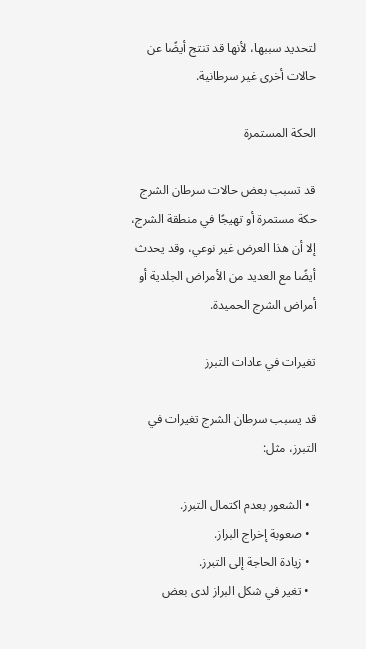لتحديد سببها، لأنها قد تنتج أيضًا عن حالات أخرى غير سرطانية.

الحكة المستمرة

قد تسبب بعض حالات سرطان الشرج حكة مستمرة أو تهيجًا في منطقة الشرج، إلا أن هذا العرض غير نوعي، وقد يحدث أيضًا مع العديد من الأمراض الجلدية أو أمراض الشرج الحميدة.

تغيرات في عادات التبرز

قد يسبب سرطان الشرج تغيرات في التبرز، مثل:

  • الشعور بعدم اكتمال التبرز.
  • صعوبة إخراج البراز.
  • زيادة الحاجة إلى التبرز.
  • تغير في شكل البراز لدى بعض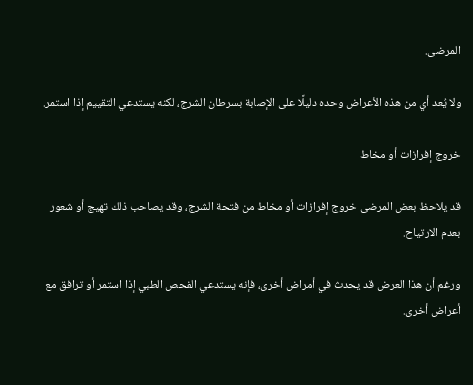المرضى.

ولا يُعد أي من هذه الأعراض وحده دليلًا على الإصابة بسرطان الشرج، لكنه يستدعي التقييم إذا استمر.

خروج إفرازات أو مخاط

قد يلاحظ بعض المرضى خروج إفرازات أو مخاط من فتحة الشرج، وقد يصاحب ذلك تهيج أو شعور بعدم الارتياح.

ورغم أن هذا العرض قد يحدث في أمراض أخرى، فإنه يستدعي الفحص الطبي إذا استمر أو ترافق مع أعراض أخرى.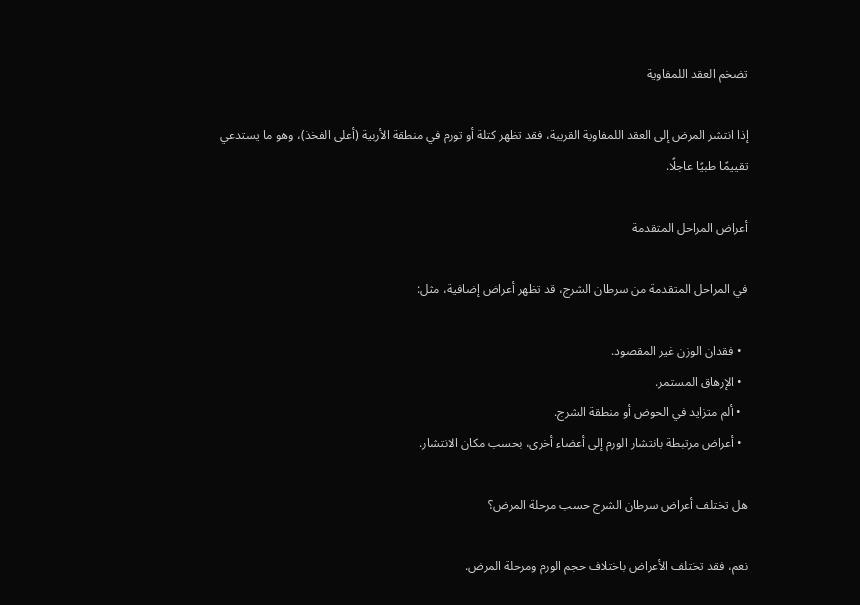تضخم العقد اللمفاوية

إذا انتشر المرض إلى العقد اللمفاوية القريبة، فقد تظهر كتلة أو تورم في منطقة الأربية (أعلى الفخذ)، وهو ما يستدعي تقييمًا طبيًا عاجلًا.

أعراض المراحل المتقدمة

في المراحل المتقدمة من سرطان الشرج، قد تظهر أعراض إضافية، مثل:

  • فقدان الوزن غير المقصود.
  • الإرهاق المستمر.
  • ألم متزايد في الحوض أو منطقة الشرج.
  • أعراض مرتبطة بانتشار الورم إلى أعضاء أخرى، بحسب مكان الانتشار.

هل تختلف أعراض سرطان الشرج حسب مرحلة المرض؟

نعم، فقد تختلف الأعراض باختلاف حجم الورم ومرحلة المرض.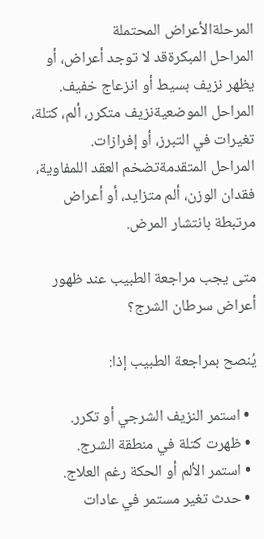المرحلةالأعراض المحتملة
المراحل المبكرةقد لا توجد أعراض، أو يظهر نزيف بسيط أو انزعاج خفيف.
المراحل الموضعيةنزيف متكرر، ألم، كتلة، تغيرات في التبرز، أو إفرازات.
المراحل المتقدمةتضخم العقد اللمفاوية، فقدان الوزن، ألم متزايد، أو أعراض مرتبطة بانتشار المرض.

متى يجب مراجعة الطبيب عند ظهور أعراض سرطان الشرج؟

يُنصح بمراجعة الطبيب إذا:

  • استمر النزيف الشرجي أو تكرر.
  • ظهرت كتلة في منطقة الشرج.
  • استمر الألم أو الحكة رغم العلاج.
  • حدث تغير مستمر في عادات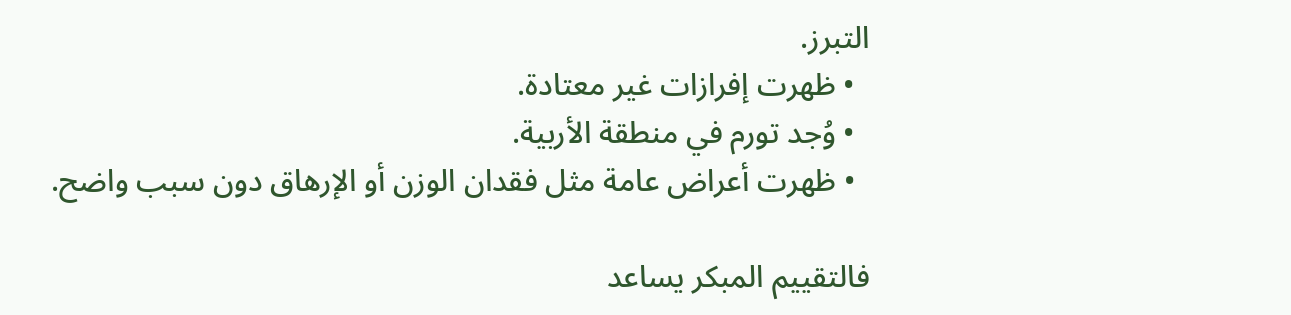التبرز.
  • ظهرت إفرازات غير معتادة.
  • وُجد تورم في منطقة الأربية.
  • ظهرت أعراض عامة مثل فقدان الوزن أو الإرهاق دون سبب واضح.

فالتقييم المبكر يساعد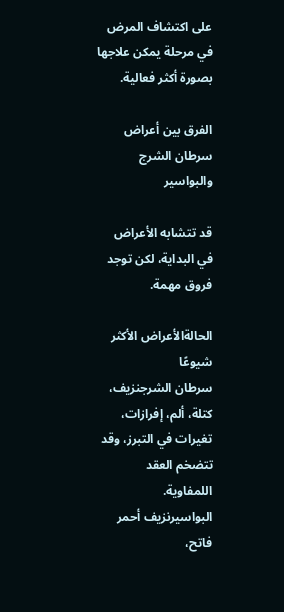على اكتشاف المرض في مرحلة يمكن علاجها بصورة أكثر فعالية.

الفرق بين أعراض سرطان الشرج والبواسير

قد تتشابه الأعراض في البداية، لكن توجد فروق مهمة.

الحالةالأعراض الأكثر شيوعًا
سرطان الشرجنزيف، كتلة، ألم، إفرازات، تغيرات في التبرز، وقد تتضخم العقد اللمفاوية.
البواسيرنزيف أحمر فاتح،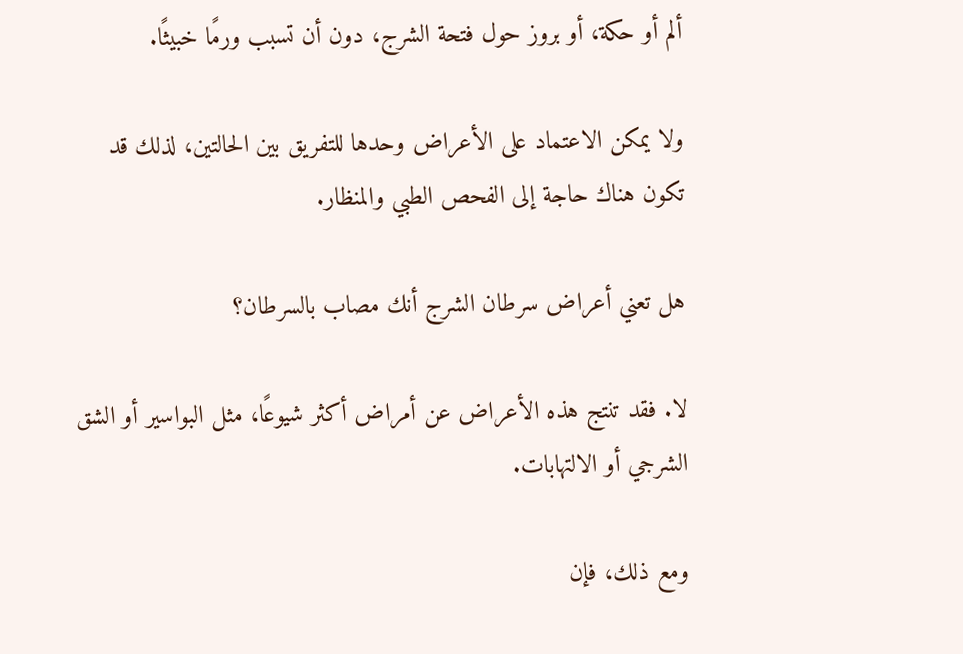ألم أو حكة، أو بروز حول فتحة الشرج، دون أن تسبب ورمًا خبيثًا.

ولا يمكن الاعتماد على الأعراض وحدها للتفريق بين الحالتين، لذلك قد تكون هناك حاجة إلى الفحص الطبي والمنظار.

هل تعني أعراض سرطان الشرج أنك مصاب بالسرطان؟

لا. فقد تنتج هذه الأعراض عن أمراض أكثر شيوعًا، مثل البواسير أو الشق الشرجي أو الالتهابات.

ومع ذلك، فإن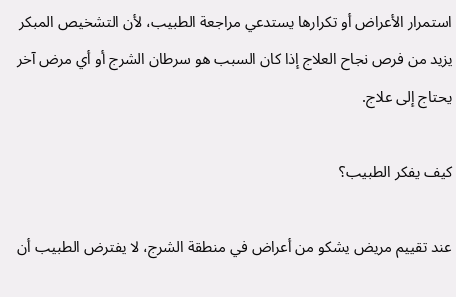استمرار الأعراض أو تكرارها يستدعي مراجعة الطبيب، لأن التشخيص المبكر يزيد من فرص نجاح العلاج إذا كان السبب هو سرطان الشرج أو أي مرض آخر يحتاج إلى علاج.

كيف يفكر الطبيب؟

عند تقييم مريض يشكو من أعراض في منطقة الشرج، لا يفترض الطبيب أن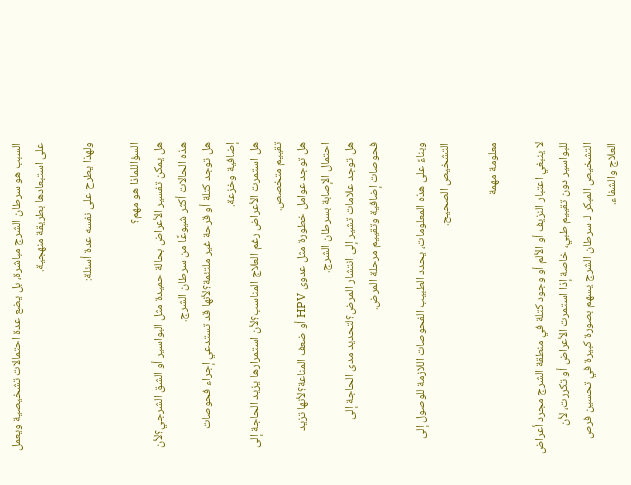السبب هو سرطان الشرج مباشرة، بل يضع عدة احتمالات تشخيصية ويعمل على استبعادها بطريقة منهجية.

ولهذا يطرح على نفسه عدة أسئلة:

السؤاللماذا هو مهم؟
هل يمكن تفسير الأعراض بحالة حميدة مثل البواسير أو الشق الشرجي؟لأن هذه الحالات أكثر شيوعًا من سرطان الشرج.
هل توجد كتلة أو قرحة غير ملتئمة؟لأنها قد تستدعي إجراء فحوصات إضافية وخزعة.
هل استمرت الأعراض رغم العلاج المناسب؟لأن استمرارها يزيد الحاجة إلى تقييم متخصص.
هل توجد عوامل خطورة مثل عدوى HPV أو ضعف المناعة؟لأنها تزيد احتمال الإصابة بسرطان الشرج.
هل توجد علامات تشير إلى انتشار المرض؟لتحديد مدى الحاجة إلى فحوصات إضافية وتقييم مرحلة المرض.

وبناءً على هذه المعلومات، يحدد الطبيب الفحوصات اللازمة للوصول إلى التشخيص الصحيح.

معلومة مهمة

لا ينبغي اعتبار النزيف أو الألم أو وجود كتلة في منطقة الشرج مجرد أعراض للبواسير دون تقييم طبي، خاصة إذا استمرت الأعراض أو تكررت، لأن التشخيص المبكر لـ سرطان الشرج يسهم بصورة كبيرة في تحسين فرص العلاج والشفاء.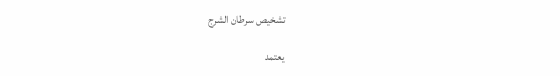تشخيص سرطان الشرج

يعتمد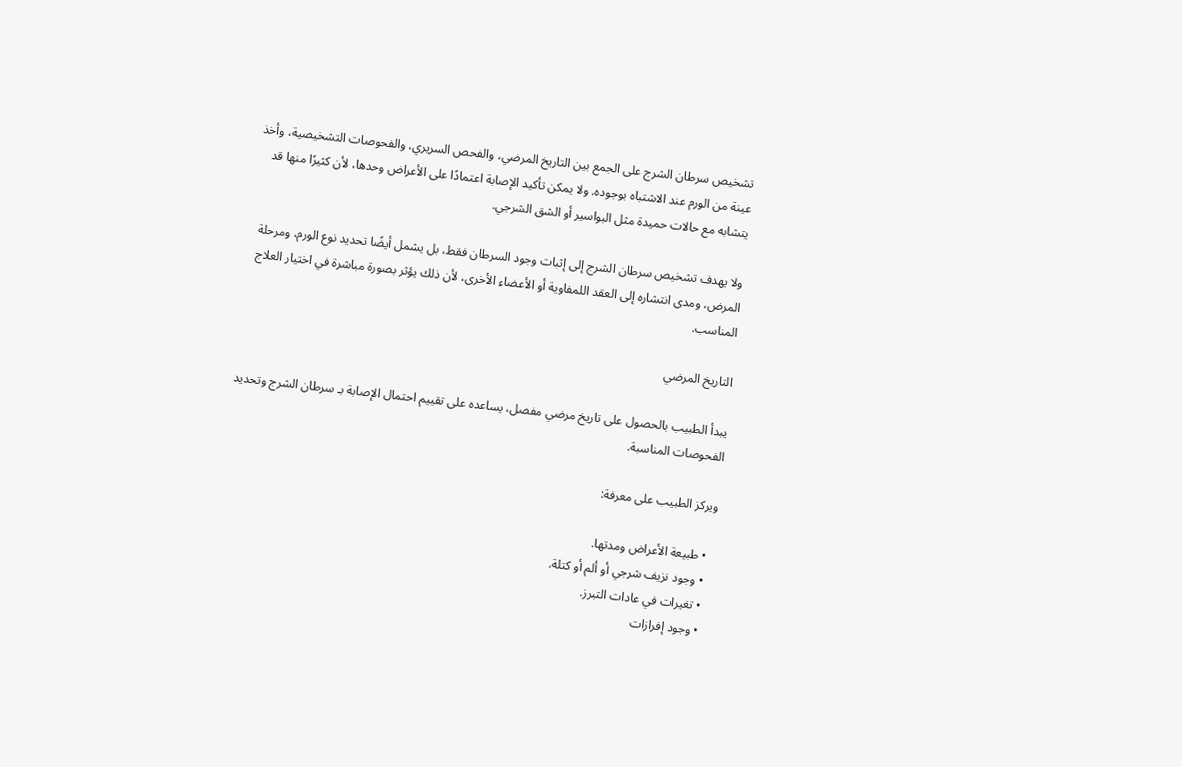تشخيص سرطان الشرج على الجمع بين التاريخ المرضي، والفحص السريري، والفحوصات التشخيصية، وأخذ عينة من الورم عند الاشتباه بوجوده. ولا يمكن تأكيد الإصابة اعتمادًا على الأعراض وحدها، لأن كثيرًا منها قد يتشابه مع حالات حميدة مثل البواسير أو الشق الشرجي.

ولا يهدف تشخيص سرطان الشرج إلى إثبات وجود السرطان فقط، بل يشمل أيضًا تحديد نوع الورم، ومرحلة المرض، ومدى انتشاره إلى العقد اللمفاوية أو الأعضاء الأخرى، لأن ذلك يؤثر بصورة مباشرة في اختيار العلاج المناسب.

التاريخ المرضي

يبدأ الطبيب بالحصول على تاريخ مرضي مفصل، يساعده على تقييم احتمال الإصابة بـ سرطان الشرج وتحديد الفحوصات المناسبة.

ويركز الطبيب على معرفة:

  • طبيعة الأعراض ومدتها.
  • وجود نزيف شرجي أو ألم أو كتلة.
  • تغيرات في عادات التبرز.
  • وجود إفرازات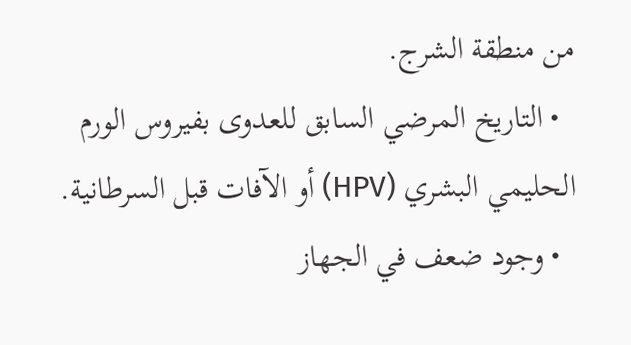من منطقة الشرج.
  • التاريخ المرضي السابق للعدوى بفيروس الورم الحليمي البشري (HPV) أو الآفات قبل السرطانية.
  • وجود ضعف في الجهاز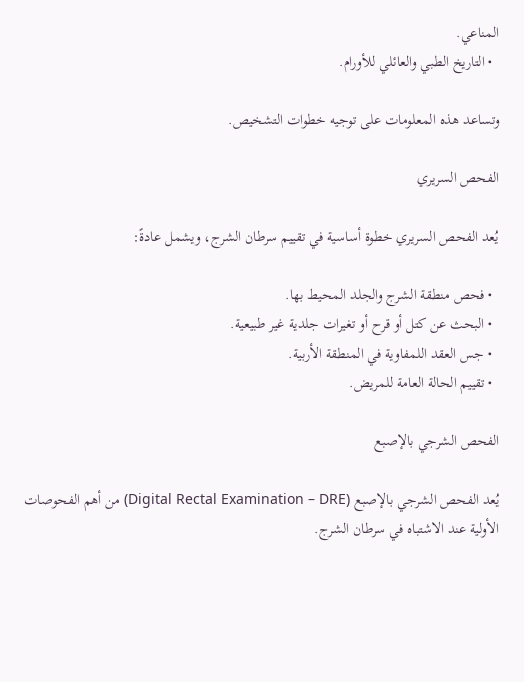المناعي.
  • التاريخ الطبي والعائلي للأورام.

وتساعد هذه المعلومات على توجيه خطوات التشخيص.

الفحص السريري

يُعد الفحص السريري خطوة أساسية في تقييم سرطان الشرج، ويشمل عادةً:

  • فحص منطقة الشرج والجلد المحيط بها.
  • البحث عن كتل أو قرح أو تغيرات جلدية غير طبيعية.
  • جس العقد اللمفاوية في المنطقة الأربية.
  • تقييم الحالة العامة للمريض.

الفحص الشرجي بالإصبع

يُعد الفحص الشرجي بالإصبع (Digital Rectal Examination – DRE) من أهم الفحوصات الأولية عند الاشتباه في سرطان الشرج.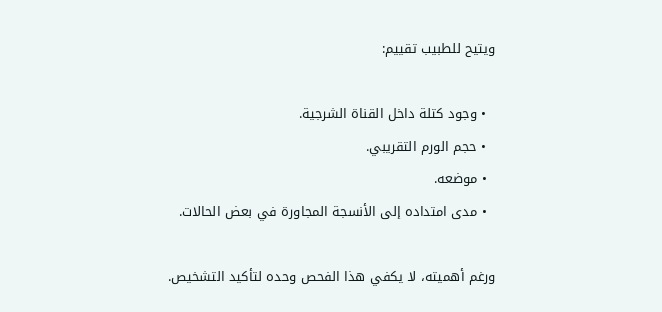ويتيح للطبيب تقييم:

  • وجود كتلة داخل القناة الشرجية.
  • حجم الورم التقريبي.
  • موضعه.
  • مدى امتداده إلى الأنسجة المجاورة في بعض الحالات.

ورغم أهميته، لا يكفي هذا الفحص وحده لتأكيد التشخيص.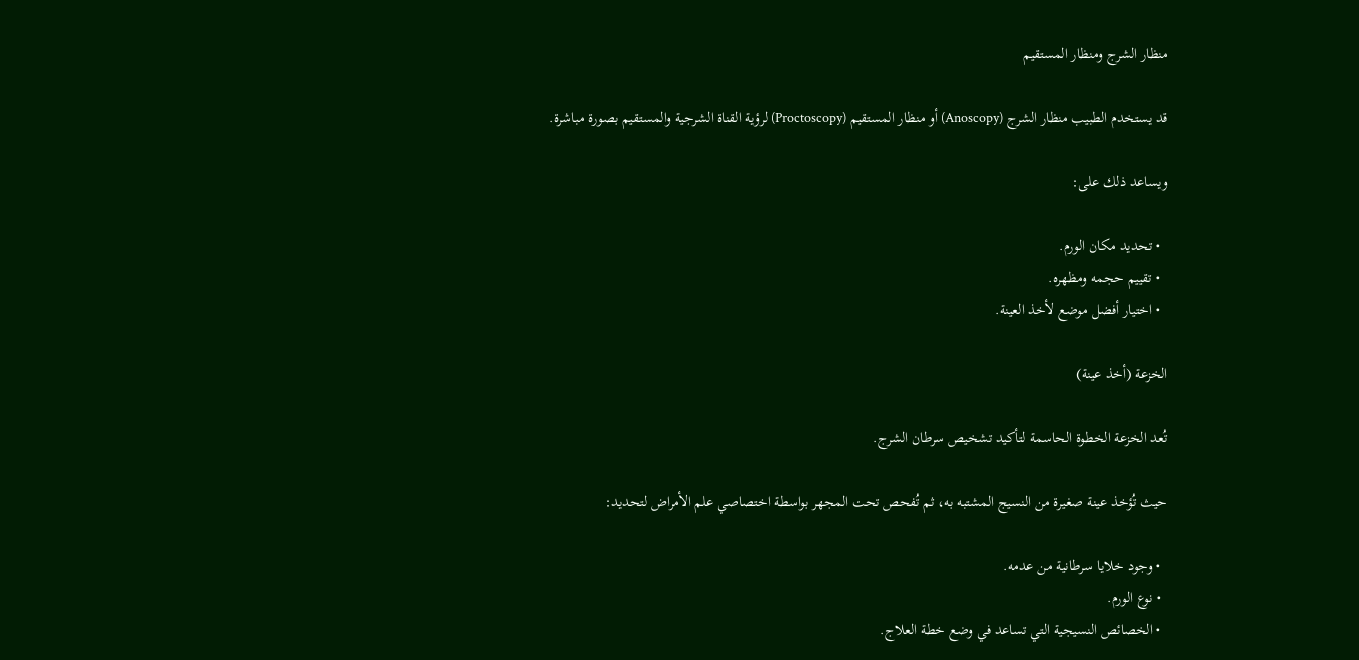منظار الشرج ومنظار المستقيم

قد يستخدم الطبيب منظار الشرج (Anoscopy) أو منظار المستقيم (Proctoscopy) لرؤية القناة الشرجية والمستقيم بصورة مباشرة.

ويساعد ذلك على:

  • تحديد مكان الورم.
  • تقييم حجمه ومظهره.
  • اختيار أفضل موضع لأخذ العينة.

الخزعة (أخذ عينة)

تُعد الخزعة الخطوة الحاسمة لتأكيد تشخيص سرطان الشرج.

حيث تُؤخذ عينة صغيرة من النسيج المشتبه به، ثم تُفحص تحت المجهر بواسطة اختصاصي علم الأمراض لتحديد:

  • وجود خلايا سرطانية من عدمه.
  • نوع الورم.
  • الخصائص النسيجية التي تساعد في وضع خطة العلاج.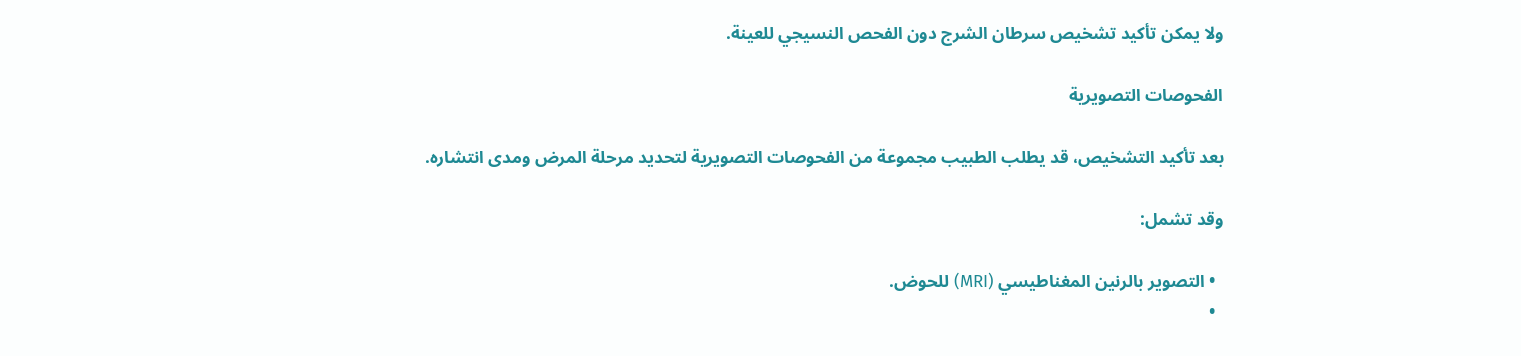ولا يمكن تأكيد تشخيص سرطان الشرج دون الفحص النسيجي للعينة.

الفحوصات التصويرية

بعد تأكيد التشخيص، قد يطلب الطبيب مجموعة من الفحوصات التصويرية لتحديد مرحلة المرض ومدى انتشاره.

وقد تشمل:

  • التصوير بالرنين المغناطيسي (MRI) للحوض.
  •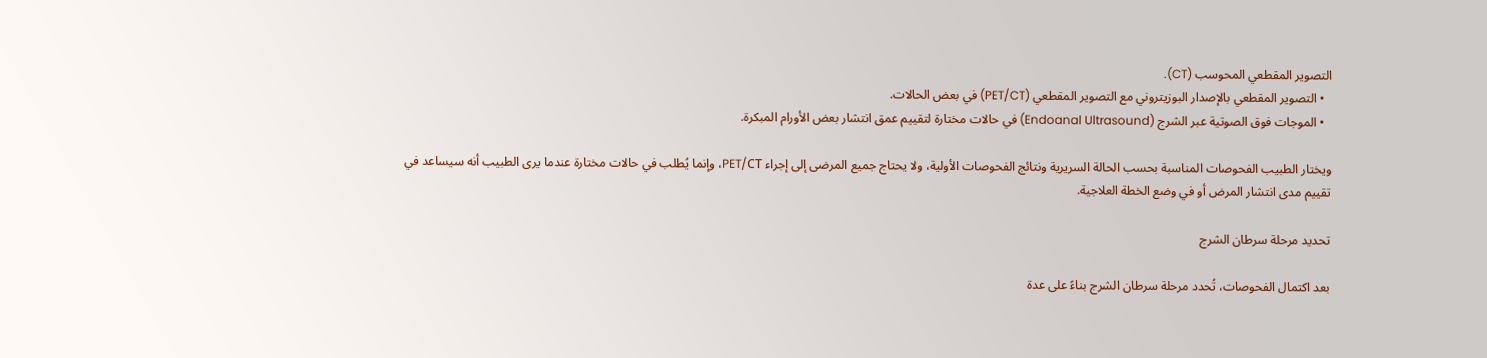التصوير المقطعي المحوسب (CT).
  • التصوير المقطعي بالإصدار البوزيتروني مع التصوير المقطعي (PET/CT) في بعض الحالات.
  • الموجات فوق الصوتية عبر الشرج (Endoanal Ultrasound) في حالات مختارة لتقييم عمق انتشار بعض الأورام المبكرة.

ويختار الطبيب الفحوصات المناسبة بحسب الحالة السريرية ونتائج الفحوصات الأولية، ولا يحتاج جميع المرضى إلى إجراء PET/CT، وإنما يُطلب في حالات مختارة عندما يرى الطبيب أنه سيساعد في تقييم مدى انتشار المرض أو في وضع الخطة العلاجية.

تحديد مرحلة سرطان الشرج

بعد اكتمال الفحوصات، تُحدد مرحلة سرطان الشرج بناءً على عدة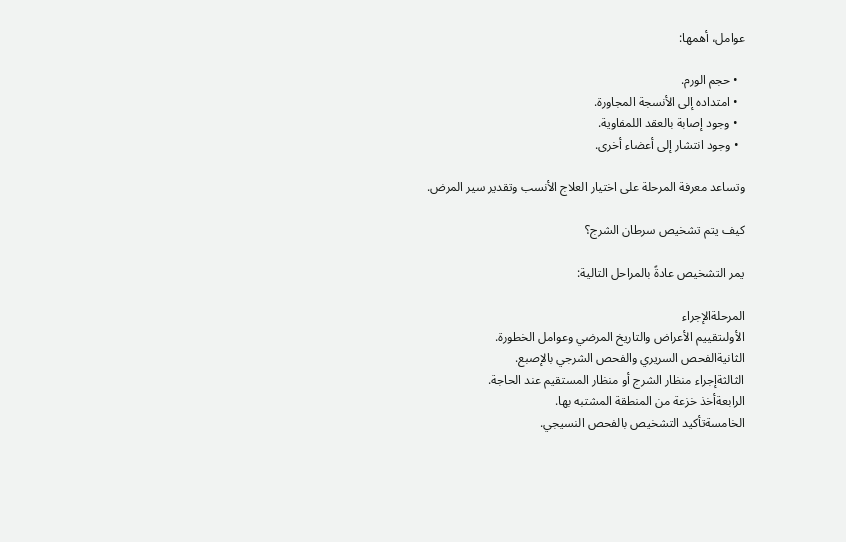عوامل، أهمها:

  • حجم الورم.
  • امتداده إلى الأنسجة المجاورة.
  • وجود إصابة بالعقد اللمفاوية.
  • وجود انتشار إلى أعضاء أخرى.

وتساعد معرفة المرحلة على اختيار العلاج الأنسب وتقدير سير المرض.

كيف يتم تشخيص سرطان الشرج؟

يمر التشخيص عادةً بالمراحل التالية:

المرحلةالإجراء
الأولىتقييم الأعراض والتاريخ المرضي وعوامل الخطورة.
الثانيةالفحص السريري والفحص الشرجي بالإصبع.
الثالثةإجراء منظار الشرج أو منظار المستقيم عند الحاجة.
الرابعةأخذ خزعة من المنطقة المشتبه بها.
الخامسةتأكيد التشخيص بالفحص النسيجي.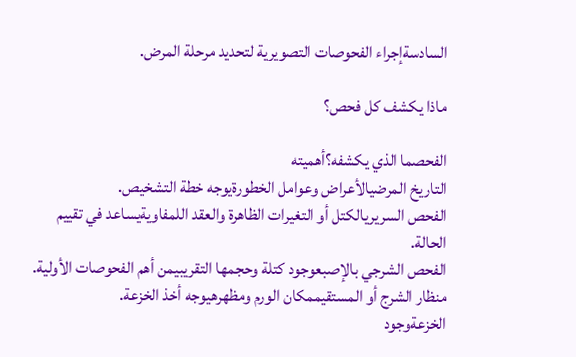السادسةإجراء الفحوصات التصويرية لتحديد مرحلة المرض.

ماذا يكشف كل فحص؟

الفحصما الذي يكشفه؟أهميته
التاريخ المرضيالأعراض وعوامل الخطورةيوجه خطة التشخيص.
الفحص السريريالكتل أو التغيرات الظاهرة والعقد اللمفاويةيساعد في تقييم الحالة.
الفحص الشرجي بالإصبعوجود كتلة وحجمها التقريبيمن أهم الفحوصات الأولية.
منظار الشرج أو المستقيممكان الورم ومظهرهيوجه أخذ الخزعة.
الخزعةوجود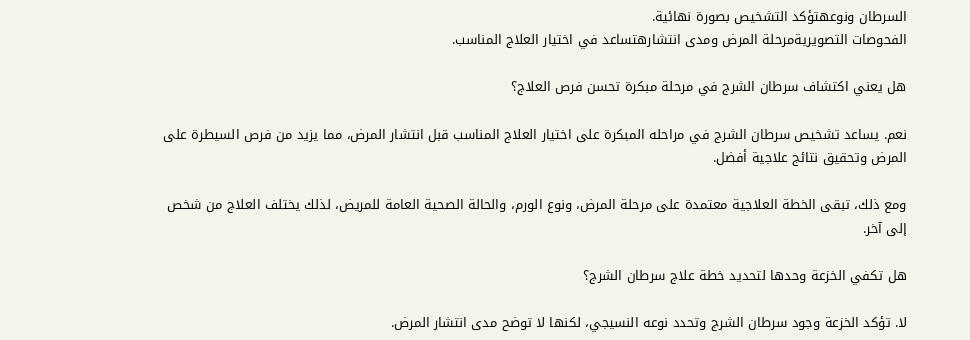السرطان ونوعهتؤكد التشخيص بصورة نهائية.
الفحوصات التصويريةمرحلة المرض ومدى انتشارهتساعد في اختيار العلاج المناسب.

هل يعني اكتشاف سرطان الشرج في مرحلة مبكرة تحسن فرص العلاج؟

نعم. يساعد تشخيص سرطان الشرج في مراحله المبكرة على اختيار العلاج المناسب قبل انتشار المرض، مما يزيد من فرص السيطرة على المرض وتحقيق نتائج علاجية أفضل.

ومع ذلك، تبقى الخطة العلاجية معتمدة على مرحلة المرض، ونوع الورم، والحالة الصحية العامة للمريض، لذلك يختلف العلاج من شخص إلى آخر.

هل تكفي الخزعة وحدها لتحديد خطة علاج سرطان الشرج؟

لا. تؤكد الخزعة وجود سرطان الشرج وتحدد نوعه النسيجي، لكنها لا توضح مدى انتشار المرض.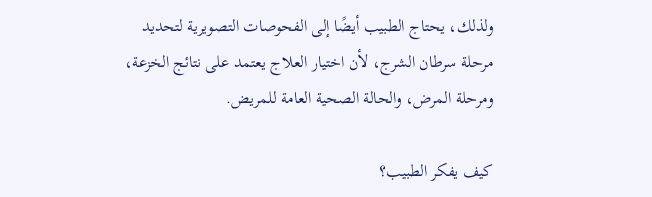ولذلك، يحتاج الطبيب أيضًا إلى الفحوصات التصويرية لتحديد مرحلة سرطان الشرج، لأن اختيار العلاج يعتمد على نتائج الخزعة، ومرحلة المرض، والحالة الصحية العامة للمريض.

كيف يفكر الطبيب؟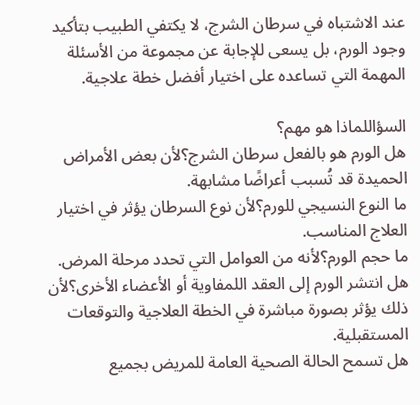عند الاشتباه في سرطان الشرج، لا يكتفي الطبيب بتأكيد وجود الورم، بل يسعى للإجابة عن مجموعة من الأسئلة المهمة التي تساعده على اختيار أفضل خطة علاجية.

السؤاللماذا هو مهم؟
هل الورم هو بالفعل سرطان الشرج؟لأن بعض الأمراض الحميدة قد تُسبب أعراضًا مشابهة.
ما النوع النسيجي للورم؟لأن نوع السرطان يؤثر في اختيار العلاج المناسب.
ما حجم الورم؟لأنه من العوامل التي تحدد مرحلة المرض.
هل انتشر الورم إلى العقد اللمفاوية أو الأعضاء الأخرى؟لأن ذلك يؤثر بصورة مباشرة في الخطة العلاجية والتوقعات المستقبلية.
هل تسمح الحالة الصحية العامة للمريض بجميع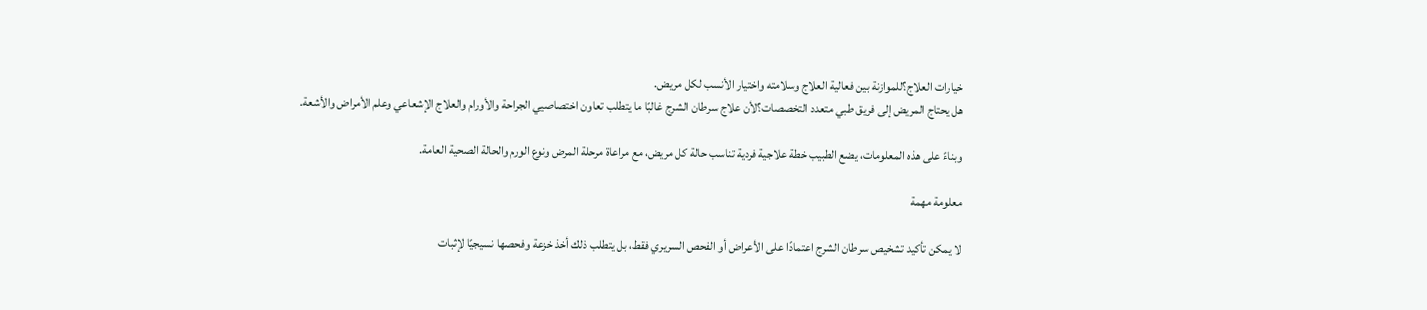خيارات العلاج؟للموازنة بين فعالية العلاج وسلامته واختيار الأنسب لكل مريض.
هل يحتاج المريض إلى فريق طبي متعدد التخصصات؟لأن علاج سرطان الشرج غالبًا ما يتطلب تعاون اختصاصيي الجراحة والأورام والعلاج الإشعاعي وعلم الأمراض والأشعة.

وبناءً على هذه المعلومات، يضع الطبيب خطة علاجية فردية تناسب حالة كل مريض، مع مراعاة مرحلة المرض ونوع الورم والحالة الصحية العامة.

معلومة مهمة

لا يمكن تأكيد تشخيص سرطان الشرج اعتمادًا على الأعراض أو الفحص السريري فقط، بل يتطلب ذلك أخذ خزعة وفحصها نسيجيًا لإثبات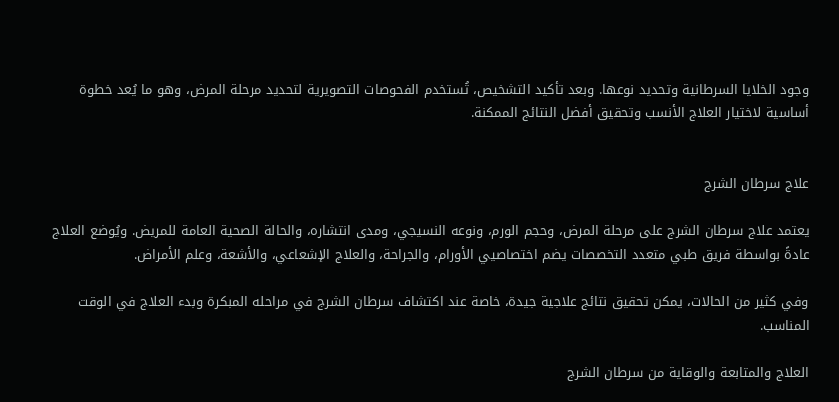وجود الخلايا السرطانية وتحديد نوعها. وبعد تأكيد التشخيص، تُستخدم الفحوصات التصويرية لتحديد مرحلة المرض، وهو ما يُعد خطوة أساسية لاختيار العلاج الأنسب وتحقيق أفضل النتائج الممكنة.


علاج سرطان الشرج

يعتمد علاج سرطان الشرج على مرحلة المرض، وحجم الورم، ونوعه النسيجي، ومدى انتشاره، والحالة الصحية العامة للمريض. ويُوضع العلاج عادةً بواسطة فريق طبي متعدد التخصصات يضم اختصاصيي الأورام، والجراحة، والعلاج الإشعاعي، والأشعة، وعلم الأمراض.

وفي كثير من الحالات، يمكن تحقيق نتائج علاجية جيدة، خاصة عند اكتشاف سرطان الشرج في مراحله المبكرة وبدء العلاج في الوقت المناسب.

العلاج والمتابعة والوقاية من سرطان الشرج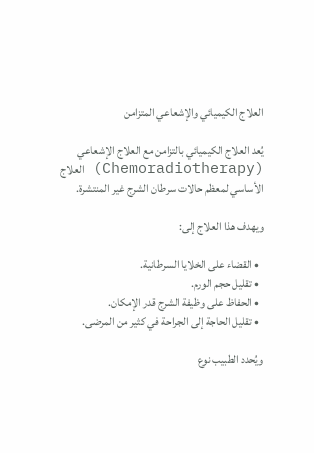العلاج الكيميائي والإشعاعي المتزامن

يُعد العلاج الكيميائي بالتزامن مع العلاج الإشعاعي (Chemoradiotherapy) العلاج الأساسي لمعظم حالات سرطان الشرج غير المنتشرة.

ويهدف هذا العلاج إلى:

  • القضاء على الخلايا السرطانية.
  • تقليل حجم الورم.
  • الحفاظ على وظيفة الشرج قدر الإمكان.
  • تقليل الحاجة إلى الجراحة في كثير من المرضى.

ويُحدد الطبيب نوع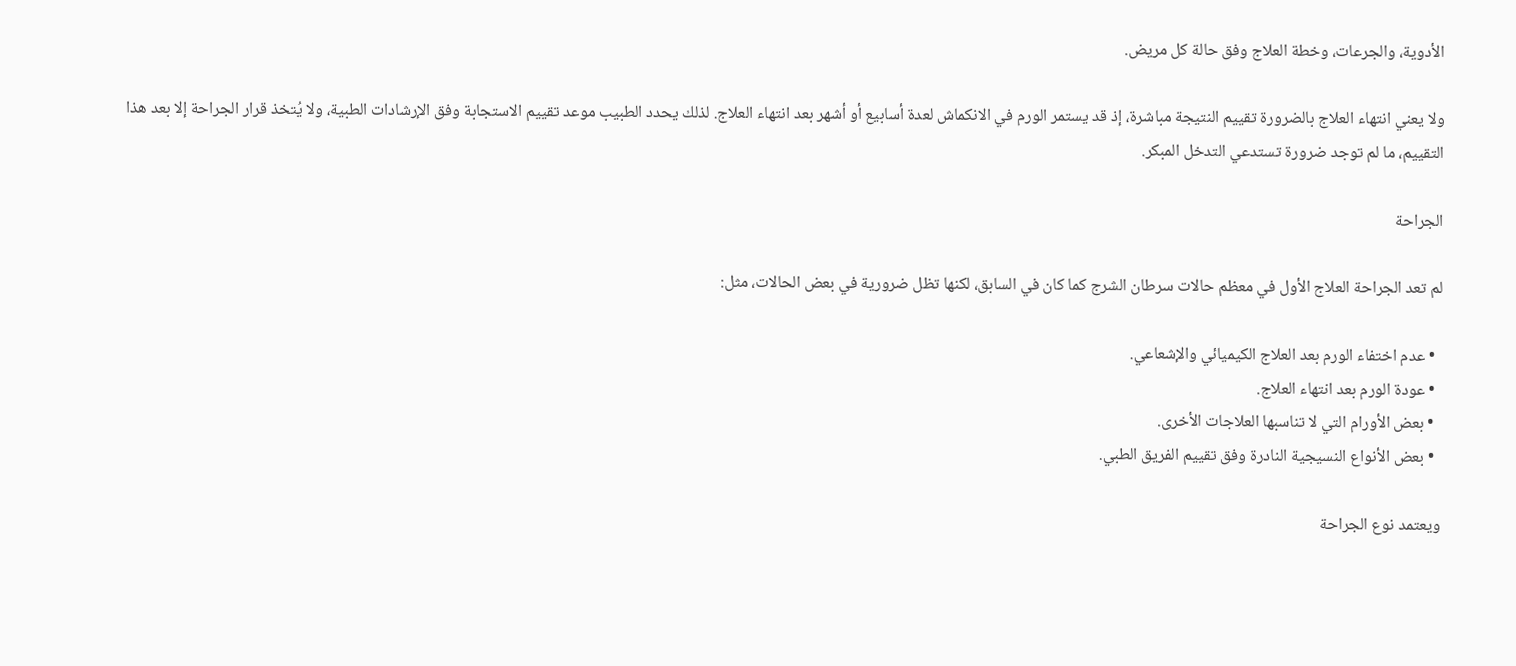الأدوية، والجرعات، وخطة العلاج وفق حالة كل مريض.

ولا يعني انتهاء العلاج بالضرورة تقييم النتيجة مباشرة، إذ قد يستمر الورم في الانكماش لعدة أسابيع أو أشهر بعد انتهاء العلاج. لذلك يحدد الطبيب موعد تقييم الاستجابة وفق الإرشادات الطبية، ولا يُتخذ قرار الجراحة إلا بعد هذا التقييم، ما لم توجد ضرورة تستدعي التدخل المبكر.

الجراحة

لم تعد الجراحة العلاج الأول في معظم حالات سرطان الشرج كما كان في السابق، لكنها تظل ضرورية في بعض الحالات، مثل:

  • عدم اختفاء الورم بعد العلاج الكيميائي والإشعاعي.
  • عودة الورم بعد انتهاء العلاج.
  • بعض الأورام التي لا تناسبها العلاجات الأخرى.
  • بعض الأنواع النسيجية النادرة وفق تقييم الفريق الطبي.

ويعتمد نوع الجراحة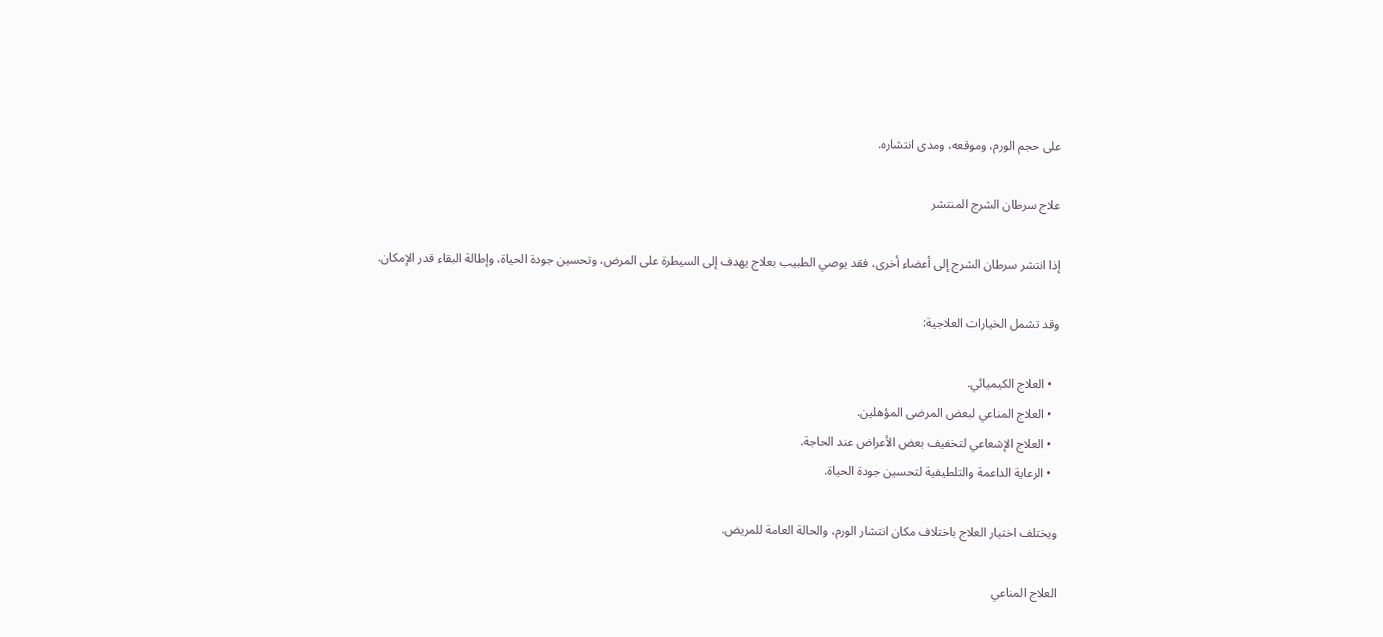على حجم الورم، وموقعه، ومدى انتشاره.

علاج سرطان الشرج المنتشر

إذا انتشر سرطان الشرج إلى أعضاء أخرى، فقد يوصي الطبيب بعلاج يهدف إلى السيطرة على المرض، وتحسين جودة الحياة، وإطالة البقاء قدر الإمكان.

وقد تشمل الخيارات العلاجية:

  • العلاج الكيميائي.
  • العلاج المناعي لبعض المرضى المؤهلين.
  • العلاج الإشعاعي لتخفيف بعض الأعراض عند الحاجة.
  • الرعاية الداعمة والتلطيفية لتحسين جودة الحياة.

ويختلف اختيار العلاج باختلاف مكان انتشار الورم، والحالة العامة للمريض.

العلاج المناعي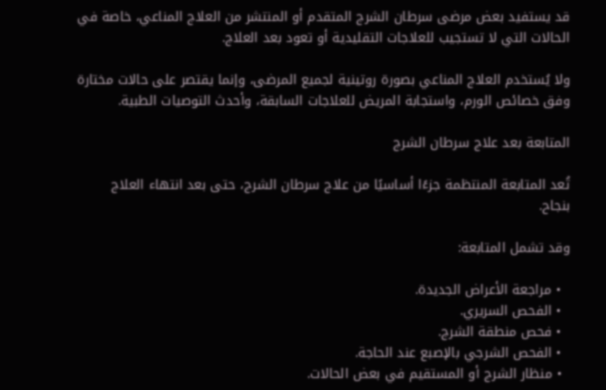قد يستفيد بعض مرضى سرطان الشرج المتقدم أو المنتشر من العلاج المناعي، خاصة في الحالات التي لا تستجيب للعلاجات التقليدية أو تعود بعد العلاج.

ولا يُستخدم العلاج المناعي بصورة روتينية لجميع المرضى، وإنما يقتصر على حالات مختارة وفق خصائص الورم، واستجابة المريض للعلاجات السابقة، وأحدث التوصيات الطبية.

المتابعة بعد علاج سرطان الشرج

تُعد المتابعة المنتظمة جزءًا أساسيًا من علاج سرطان الشرج، حتى بعد انتهاء العلاج بنجاح.

وقد تشمل المتابعة:

  • مراجعة الأعراض الجديدة.
  • الفحص السريري.
  • فحص منطقة الشرج.
  • الفحص الشرجي بالإصبع عند الحاجة.
  • منظار الشرج أو المستقيم في بعض الحالات.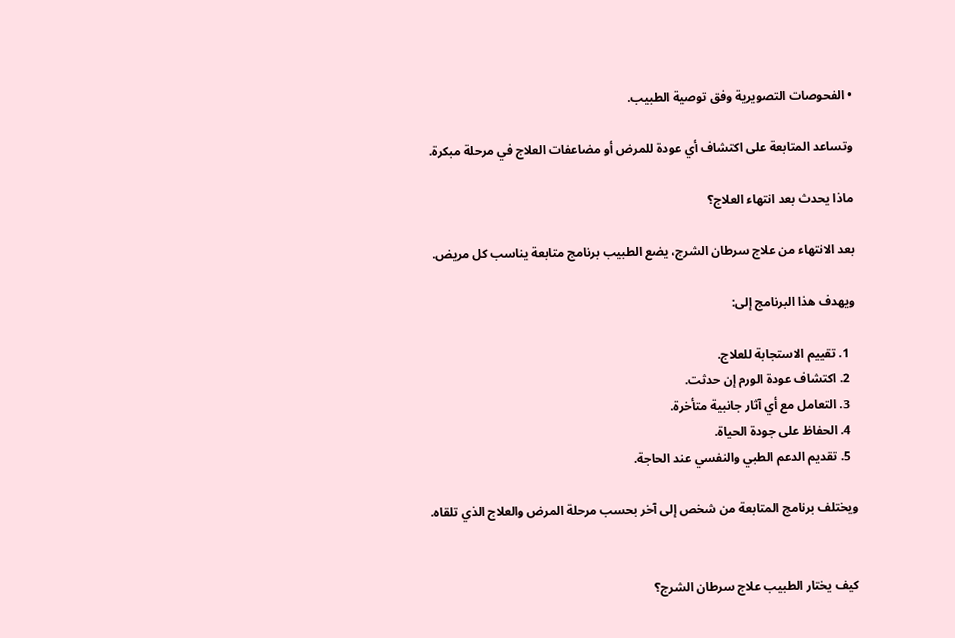• الفحوصات التصويرية وفق توصية الطبيب.

وتساعد المتابعة على اكتشاف أي عودة للمرض أو مضاعفات العلاج في مرحلة مبكرة.

ماذا يحدث بعد انتهاء العلاج؟

بعد الانتهاء من علاج سرطان الشرج، يضع الطبيب برنامج متابعة يناسب كل مريض.

ويهدف هذا البرنامج إلى:

  1. تقييم الاستجابة للعلاج.
  2. اكتشاف عودة الورم إن حدثت.
  3. التعامل مع أي آثار جانبية متأخرة.
  4. الحفاظ على جودة الحياة.
  5. تقديم الدعم الطبي والنفسي عند الحاجة.

ويختلف برنامج المتابعة من شخص إلى آخر بحسب مرحلة المرض والعلاج الذي تلقاه.


كيف يختار الطبيب علاج سرطان الشرج؟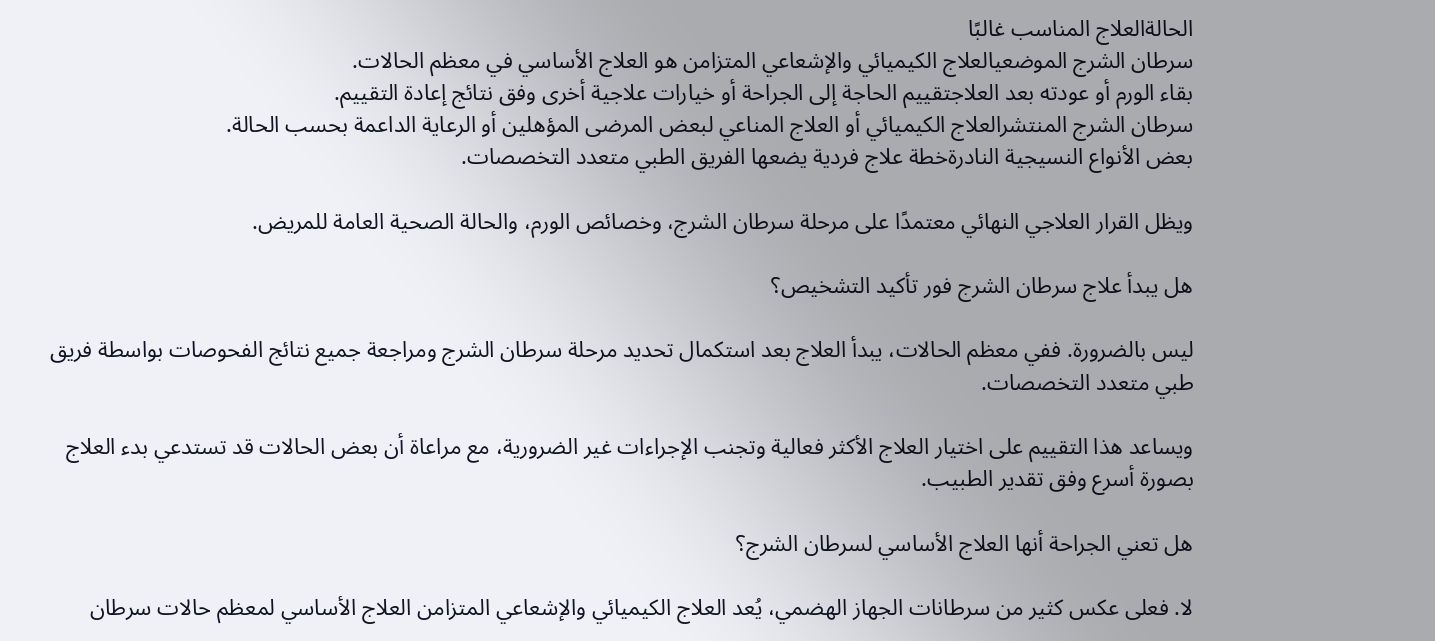الحالةالعلاج المناسب غالبًا
سرطان الشرج الموضعيالعلاج الكيميائي والإشعاعي المتزامن هو العلاج الأساسي في معظم الحالات.
بقاء الورم أو عودته بعد العلاجتقييم الحاجة إلى الجراحة أو خيارات علاجية أخرى وفق نتائج إعادة التقييم.
سرطان الشرج المنتشرالعلاج الكيميائي أو العلاج المناعي لبعض المرضى المؤهلين أو الرعاية الداعمة بحسب الحالة.
بعض الأنواع النسيجية النادرةخطة علاج فردية يضعها الفريق الطبي متعدد التخصصات.

ويظل القرار العلاجي النهائي معتمدًا على مرحلة سرطان الشرج، وخصائص الورم، والحالة الصحية العامة للمريض.

هل يبدأ علاج سرطان الشرج فور تأكيد التشخيص؟

ليس بالضرورة. ففي معظم الحالات، يبدأ العلاج بعد استكمال تحديد مرحلة سرطان الشرج ومراجعة جميع نتائج الفحوصات بواسطة فريق طبي متعدد التخصصات.

ويساعد هذا التقييم على اختيار العلاج الأكثر فعالية وتجنب الإجراءات غير الضرورية، مع مراعاة أن بعض الحالات قد تستدعي بدء العلاج بصورة أسرع وفق تقدير الطبيب.

هل تعني الجراحة أنها العلاج الأساسي لسرطان الشرج؟

لا. فعلى عكس كثير من سرطانات الجهاز الهضمي، يُعد العلاج الكيميائي والإشعاعي المتزامن العلاج الأساسي لمعظم حالات سرطان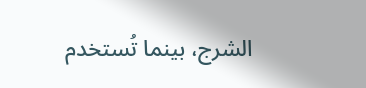الشرج، بينما تُستخدم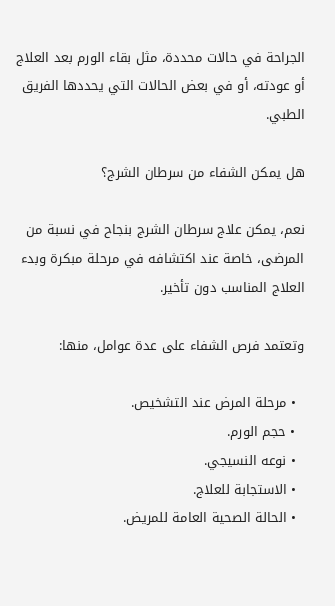الجراحة في حالات محددة، مثل بقاء الورم بعد العلاج أو عودته، أو في بعض الحالات التي يحددها الفريق الطبي.

هل يمكن الشفاء من سرطان الشرج؟

نعم، يمكن علاج سرطان الشرج بنجاح في نسبة من المرضى، خاصة عند اكتشافه في مرحلة مبكرة وبدء العلاج المناسب دون تأخير.

وتعتمد فرص الشفاء على عدة عوامل، منها:

  • مرحلة المرض عند التشخيص.
  • حجم الورم.
  • نوعه النسيجي.
  • الاستجابة للعلاج.
  • الحالة الصحية العامة للمريض.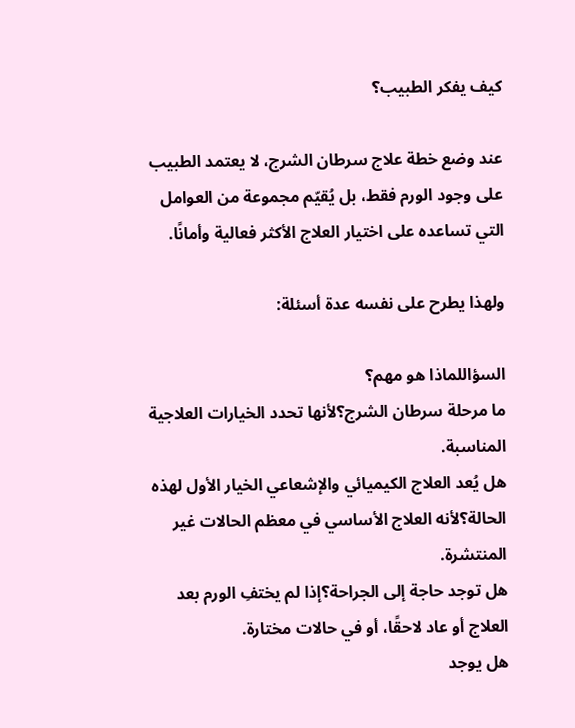كيف يفكر الطبيب؟

عند وضع خطة علاج سرطان الشرج، لا يعتمد الطبيب على وجود الورم فقط، بل يُقيّم مجموعة من العوامل التي تساعده على اختيار العلاج الأكثر فعالية وأمانًا.

ولهذا يطرح على نفسه عدة أسئلة:

السؤاللماذا هو مهم؟
ما مرحلة سرطان الشرج؟لأنها تحدد الخيارات العلاجية المناسبة.
هل يُعد العلاج الكيميائي والإشعاعي الخيار الأول لهذه الحالة؟لأنه العلاج الأساسي في معظم الحالات غير المنتشرة.
هل توجد حاجة إلى الجراحة؟إذا لم يختفِ الورم بعد العلاج أو عاد لاحقًا، أو في حالات مختارة.
هل يوجد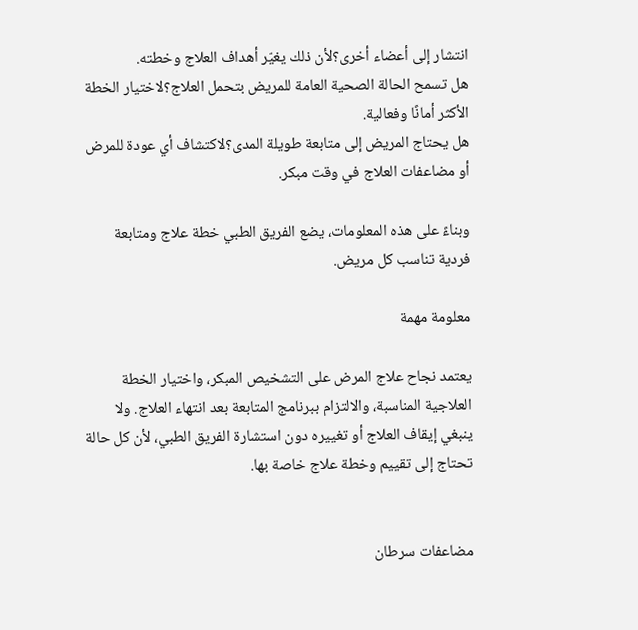انتشار إلى أعضاء أخرى؟لأن ذلك يغيّر أهداف العلاج وخطته.
هل تسمح الحالة الصحية العامة للمريض بتحمل العلاج؟لاختيار الخطة الأكثر أمانًا وفعالية.
هل يحتاج المريض إلى متابعة طويلة المدى؟لاكتشاف أي عودة للمرض أو مضاعفات العلاج في وقت مبكر.

وبناءً على هذه المعلومات، يضع الفريق الطبي خطة علاج ومتابعة فردية تناسب كل مريض.

معلومة مهمة

يعتمد نجاح علاج المرض على التشخيص المبكر، واختيار الخطة العلاجية المناسبة، والالتزام ببرنامج المتابعة بعد انتهاء العلاج. ولا ينبغي إيقاف العلاج أو تغييره دون استشارة الفريق الطبي، لأن كل حالة تحتاج إلى تقييم وخطة علاج خاصة بها.


مضاعفات سرطان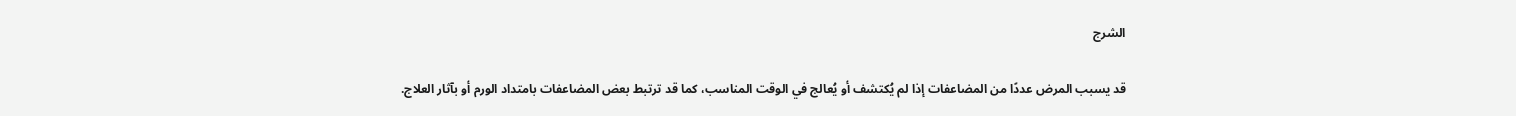الشرج

قد يسبب المرض عددًا من المضاعفات إذا لم يُكتشف أو يُعالج في الوقت المناسب، كما قد ترتبط بعض المضاعفات بامتداد الورم أو بآثار العلاج.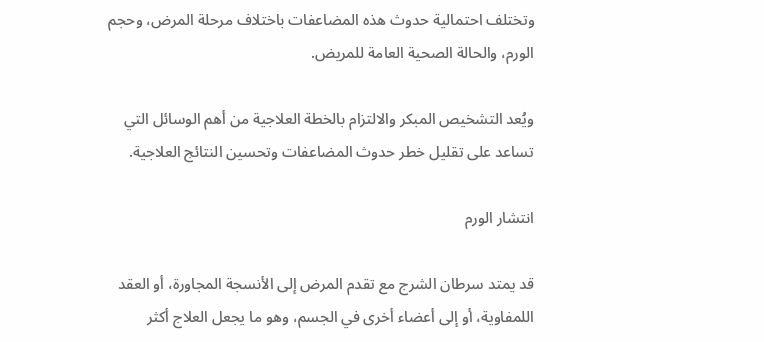وتختلف احتمالية حدوث هذه المضاعفات باختلاف مرحلة المرض، وحجم الورم، والحالة الصحية العامة للمريض.

ويُعد التشخيص المبكر والالتزام بالخطة العلاجية من أهم الوسائل التي تساعد على تقليل خطر حدوث المضاعفات وتحسين النتائج العلاجية.

انتشار الورم

قد يمتد سرطان الشرج مع تقدم المرض إلى الأنسجة المجاورة، أو العقد اللمفاوية، أو إلى أعضاء أخرى في الجسم، وهو ما يجعل العلاج أكثر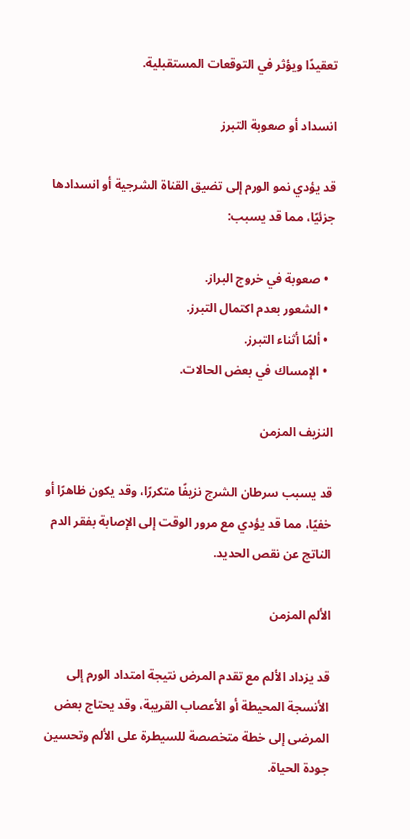تعقيدًا ويؤثر في التوقعات المستقبلية.

انسداد أو صعوبة التبرز

قد يؤدي نمو الورم إلى تضيق القناة الشرجية أو انسدادها جزئيًا، مما قد يسبب:

  • صعوبة في خروج البراز.
  • الشعور بعدم اكتمال التبرز.
  • ألمًا أثناء التبرز.
  • الإمساك في بعض الحالات.

النزيف المزمن

قد يسبب سرطان الشرج نزيفًا متكررًا، وقد يكون ظاهرًا أو خفيًا، مما قد يؤدي مع مرور الوقت إلى الإصابة بفقر الدم الناتج عن نقص الحديد.

الألم المزمن

قد يزداد الألم مع تقدم المرض نتيجة امتداد الورم إلى الأنسجة المحيطة أو الأعصاب القريبة، وقد يحتاج بعض المرضى إلى خطة متخصصة للسيطرة على الألم وتحسين جودة الحياة.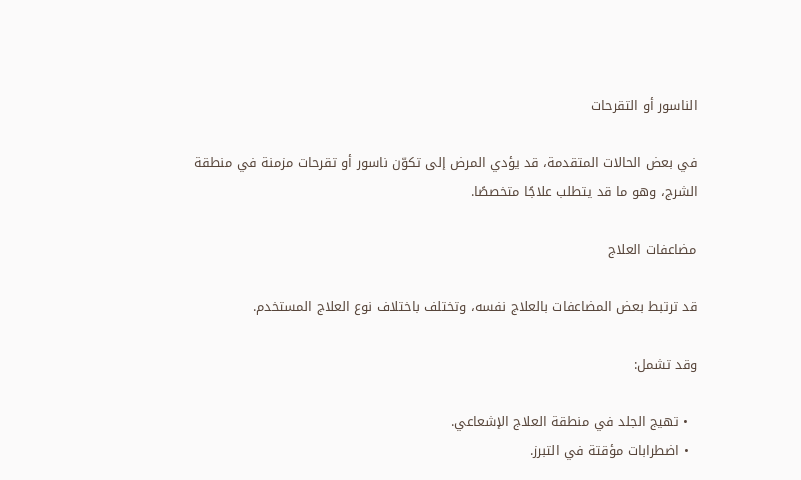الناسور أو التقرحات

في بعض الحالات المتقدمة، قد يؤدي المرض إلى تكوّن ناسور أو تقرحات مزمنة في منطقة الشرج، وهو ما قد يتطلب علاجًا متخصصًا.

مضاعفات العلاج

قد ترتبط بعض المضاعفات بالعلاج نفسه، وتختلف باختلاف نوع العلاج المستخدم.

وقد تشمل:

  • تهيج الجلد في منطقة العلاج الإشعاعي.
  • اضطرابات مؤقتة في التبرز.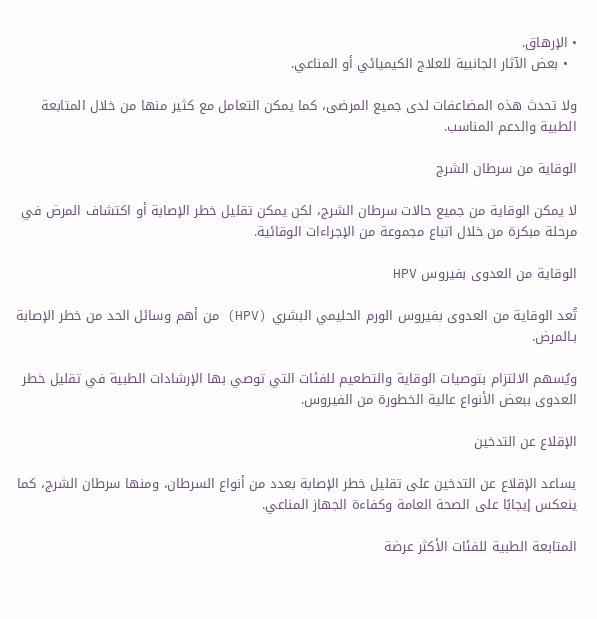• الإرهاق.
  • بعض الآثار الجانبية للعلاج الكيميائي أو المناعي.

ولا تحدث هذه المضاعفات لدى جميع المرضى، كما يمكن التعامل مع كثير منها من خلال المتابعة الطبية والدعم المناسب.

الوقاية من سرطان الشرج

لا يمكن الوقاية من جميع حالات سرطان الشرج، لكن يمكن تقليل خطر الإصابة أو اكتشاف المرض في مرحلة مبكرة من خلال اتباع مجموعة من الإجراءات الوقائية.

الوقاية من العدوى بفيروس HPV

تُعد الوقاية من العدوى بفيروس الورم الحليمي البشري (HPV) من أهم وسائل الحد من خطر الإصابة بـالمرض.

ويُسهم الالتزام بتوصيات الوقاية والتطعيم للفئات التي توصي بها الإرشادات الطبية في تقليل خطر العدوى ببعض الأنواع عالية الخطورة من الفيروس.

الإقلاع عن التدخين

يساعد الإقلاع عن التدخين على تقليل خطر الإصابة بعدد من أنواع السرطان، ومنها سرطان الشرج، كما ينعكس إيجابًا على الصحة العامة وكفاءة الجهاز المناعي.

المتابعة الطبية للفئات الأكثر عرضة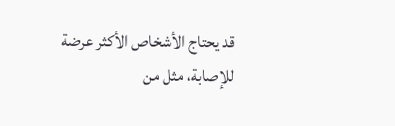قد يحتاج الأشخاص الأكثر عرضة للإصابة، مثل من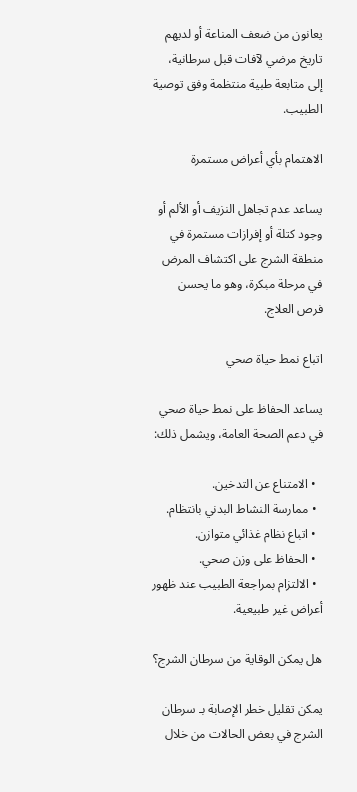يعانون من ضعف المناعة أو لديهم تاريخ مرضي لآفات قبل سرطانية، إلى متابعة طبية منتظمة وفق توصية الطبيب.

الاهتمام بأي أعراض مستمرة

يساعد عدم تجاهل النزيف أو الألم أو وجود كتلة أو إفرازات مستمرة في منطقة الشرج على اكتشاف المرض في مرحلة مبكرة، وهو ما يحسن فرص العلاج.

اتباع نمط حياة صحي

يساعد الحفاظ على نمط حياة صحي في دعم الصحة العامة، ويشمل ذلك:

  • الامتناع عن التدخين.
  • ممارسة النشاط البدني بانتظام.
  • اتباع نظام غذائي متوازن.
  • الحفاظ على وزن صحي.
  • الالتزام بمراجعة الطبيب عند ظهور أعراض غير طبيعية.

هل يمكن الوقاية من سرطان الشرج؟

يمكن تقليل خطر الإصابة بـ سرطان الشرج في بعض الحالات من خلال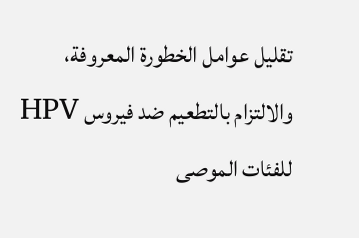تقليل عوامل الخطورة المعروفة، والالتزام بالتطعيم ضد فيروس HPV للفئات الموصى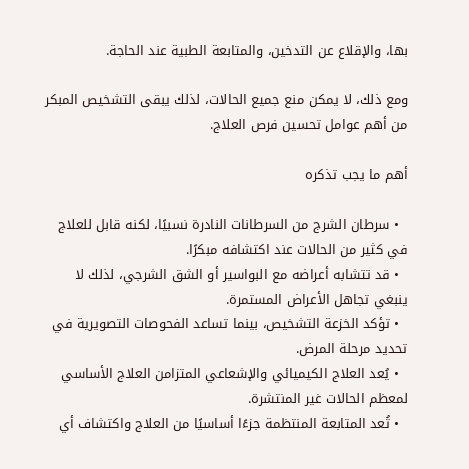بها، والإقلاع عن التدخين، والمتابعة الطبية عند الحاجة.

ومع ذلك، لا يمكن منع جميع الحالات، لذلك يبقى التشخيص المبكر من أهم عوامل تحسين فرص العلاج.

أهم ما يجب تذكره

  • سرطان الشرج من السرطانات النادرة نسبيًا، لكنه قابل للعلاج في كثير من الحالات عند اكتشافه مبكرًا.
  • قد تتشابه أعراضه مع البواسير أو الشق الشرجي، لذلك لا ينبغي تجاهل الأعراض المستمرة.
  • تؤكد الخزعة التشخيص، بينما تساعد الفحوصات التصويرية في تحديد مرحلة المرض.
  • يُعد العلاج الكيميائي والإشعاعي المتزامن العلاج الأساسي لمعظم الحالات غير المنتشرة.
  • تُعد المتابعة المنتظمة جزءًا أساسيًا من العلاج واكتشاف أي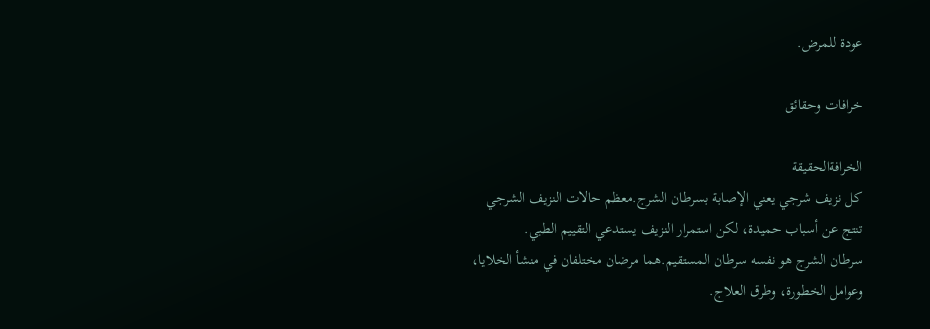عودة للمرض.

خرافات وحقائق

الخرافةالحقيقة
كل نزيف شرجي يعني الإصابة بسرطان الشرج.معظم حالات النزيف الشرجي تنتج عن أسباب حميدة، لكن استمرار النزيف يستدعي التقييم الطبي.
سرطان الشرج هو نفسه سرطان المستقيم.هما مرضان مختلفان في منشأ الخلايا، وعوامل الخطورة، وطرق العلاج.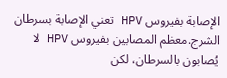الإصابة بفيروس HPV تعني الإصابة بسرطان الشرج.معظم المصابين بفيروس HPV لا يُصابون بالسرطان، لكن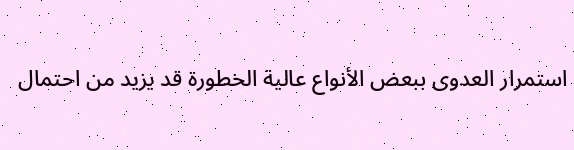استمرار العدوى ببعض الأنواع عالية الخطورة قد يزيد من احتمال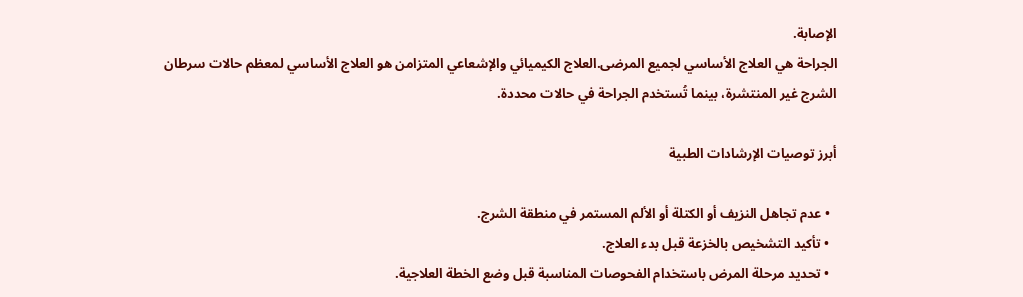الإصابة.
الجراحة هي العلاج الأساسي لجميع المرضى.العلاج الكيميائي والإشعاعي المتزامن هو العلاج الأساسي لمعظم حالات سرطان الشرج غير المنتشرة، بينما تُستخدم الجراحة في حالات محددة.

أبرز توصيات الإرشادات الطبية

  • عدم تجاهل النزيف أو الكتلة أو الألم المستمر في منطقة الشرج.
  • تأكيد التشخيص بالخزعة قبل بدء العلاج.
  • تحديد مرحلة المرض باستخدام الفحوصات المناسبة قبل وضع الخطة العلاجية.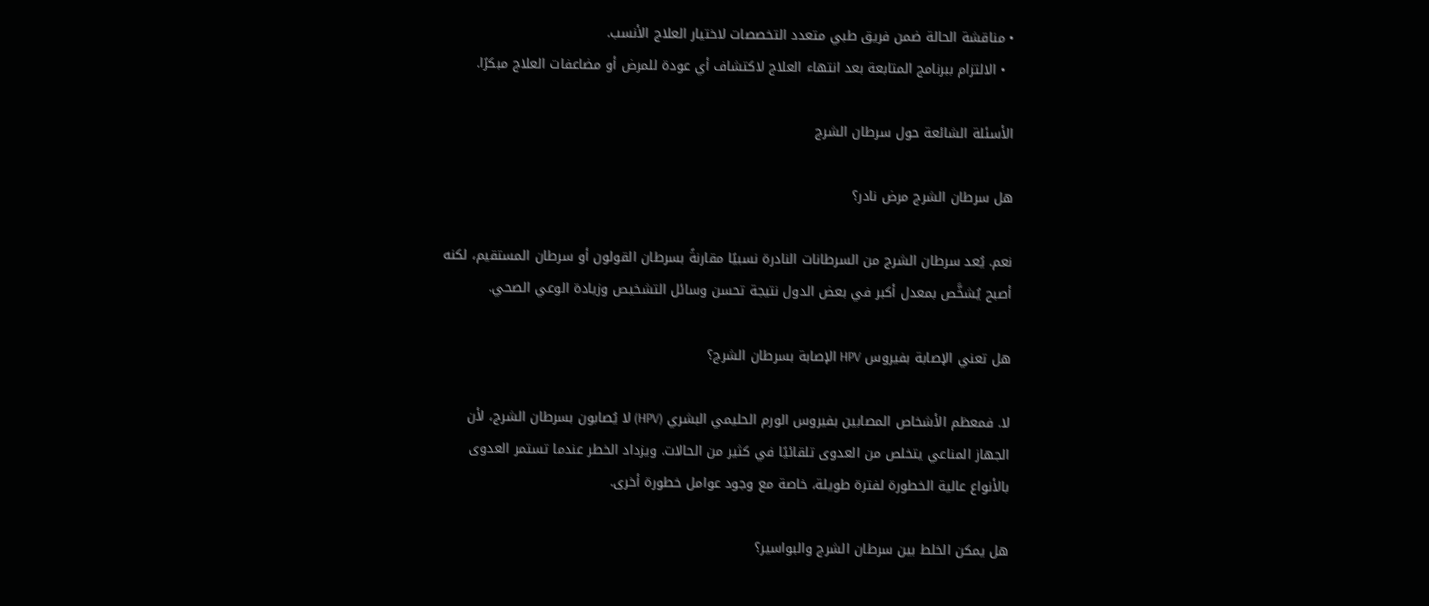• مناقشة الحالة ضمن فريق طبي متعدد التخصصات لاختيار العلاج الأنسب.
  • الالتزام ببرنامج المتابعة بعد انتهاء العلاج لاكتشاف أي عودة للمرض أو مضاعفات العلاج مبكرًا.

الأسئلة الشائعة حول سرطان الشرج

هل سرطان الشرج مرض نادر؟

نعم. يُعد سرطان الشرج من السرطانات النادرة نسبيًا مقارنةً بسرطان القولون أو سرطان المستقيم، لكنه أصبح يُشخَّص بمعدل أكبر في بعض الدول نتيجة تحسن وسائل التشخيص وزيادة الوعي الصحي.

هل تعني الإصابة بفيروس HPV الإصابة بسرطان الشرج؟

لا. فمعظم الأشخاص المصابين بفيروس الورم الحليمي البشري (HPV) لا يُصابون بسرطان الشرج، لأن الجهاز المناعي يتخلص من العدوى تلقائيًا في كثير من الحالات. ويزداد الخطر عندما تستمر العدوى بالأنواع عالية الخطورة لفترة طويلة، خاصة مع وجود عوامل خطورة أخرى.

هل يمكن الخلط بين سرطان الشرج والبواسير؟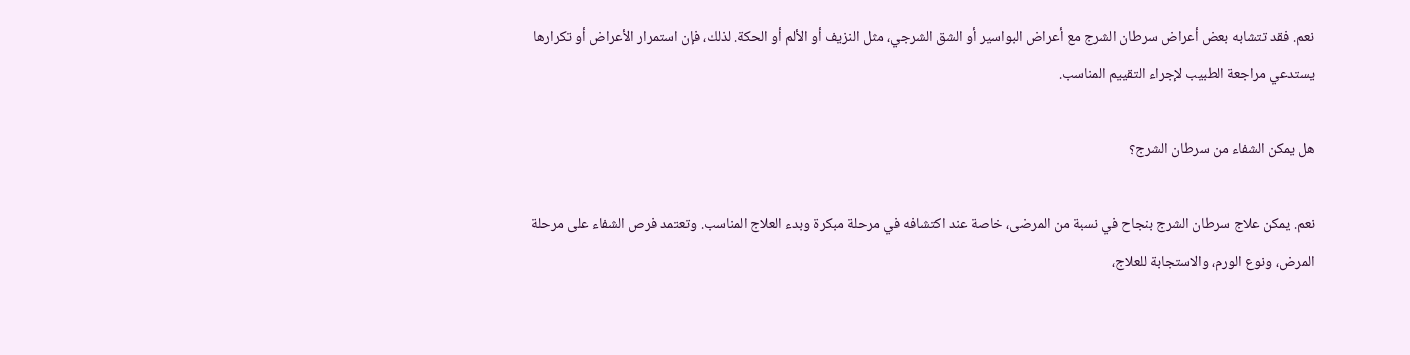نعم. فقد تتشابه بعض أعراض سرطان الشرج مع أعراض البواسير أو الشق الشرجي، مثل النزيف أو الألم أو الحكة. لذلك، فإن استمرار الأعراض أو تكرارها يستدعي مراجعة الطبيب لإجراء التقييم المناسب.

هل يمكن الشفاء من سرطان الشرج؟

نعم. يمكن علاج سرطان الشرج بنجاح في نسبة من المرضى، خاصة عند اكتشافه في مرحلة مبكرة وبدء العلاج المناسب. وتعتمد فرص الشفاء على مرحلة المرض، ونوع الورم، والاستجابة للعلاج،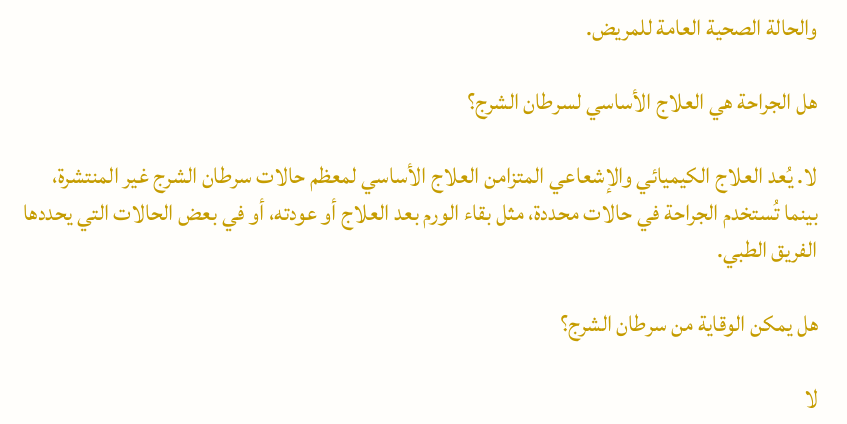والحالة الصحية العامة للمريض.

هل الجراحة هي العلاج الأساسي لسرطان الشرج؟

لا. يُعد العلاج الكيميائي والإشعاعي المتزامن العلاج الأساسي لمعظم حالات سرطان الشرج غير المنتشرة، بينما تُستخدم الجراحة في حالات محددة، مثل بقاء الورم بعد العلاج أو عودته، أو في بعض الحالات التي يحددها الفريق الطبي.

هل يمكن الوقاية من سرطان الشرج؟

لا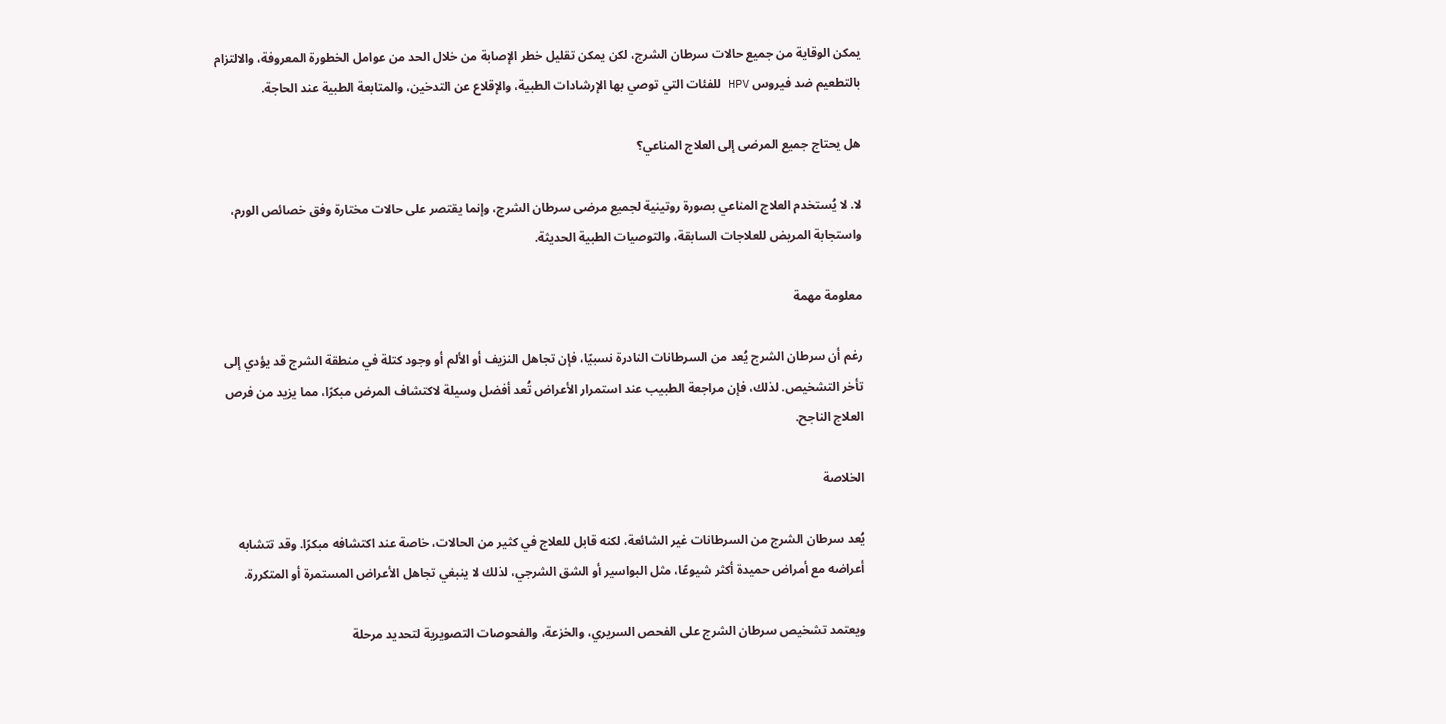يمكن الوقاية من جميع حالات سرطان الشرج، لكن يمكن تقليل خطر الإصابة من خلال الحد من عوامل الخطورة المعروفة، والالتزام بالتطعيم ضد فيروس HPV للفئات التي توصي بها الإرشادات الطبية، والإقلاع عن التدخين، والمتابعة الطبية عند الحاجة.

هل يحتاج جميع المرضى إلى العلاج المناعي؟

لا. لا يُستخدم العلاج المناعي بصورة روتينية لجميع مرضى سرطان الشرج، وإنما يقتصر على حالات مختارة وفق خصائص الورم، واستجابة المريض للعلاجات السابقة، والتوصيات الطبية الحديثة.

معلومة مهمة

رغم أن سرطان الشرج يُعد من السرطانات النادرة نسبيًا، فإن تجاهل النزيف أو الألم أو وجود كتلة في منطقة الشرج قد يؤدي إلى تأخر التشخيص. لذلك، فإن مراجعة الطبيب عند استمرار الأعراض تُعد أفضل وسيلة لاكتشاف المرض مبكرًا، مما يزيد من فرص العلاج الناجح.

الخلاصة

يُعد سرطان الشرج من السرطانات غير الشائعة، لكنه قابل للعلاج في كثير من الحالات، خاصة عند اكتشافه مبكرًا. وقد تتشابه أعراضه مع أمراض حميدة أكثر شيوعًا، مثل البواسير أو الشق الشرجي، لذلك لا ينبغي تجاهل الأعراض المستمرة أو المتكررة.

ويعتمد تشخيص سرطان الشرج على الفحص السريري، والخزعة، والفحوصات التصويرية لتحديد مرحلة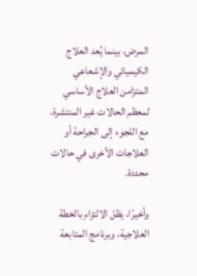المرض، بينما يُعد العلاج الكيميائي والإشعاعي المتزامن العلاج الأساسي لمعظم الحالات غير المنتشرة، مع اللجوء إلى الجراحة أو العلاجات الأخرى في حالات محددة.

وأخيرًا، يظل الالتزام بالخطة العلاجية، وبرنامج المتابعة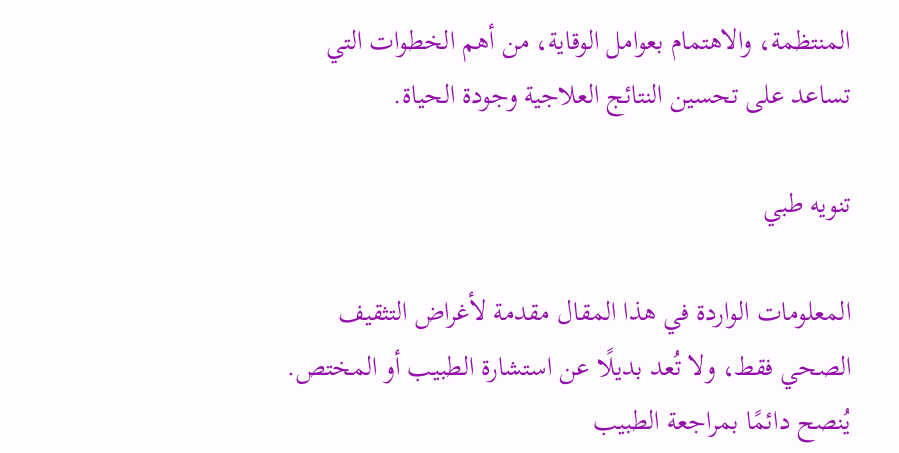المنتظمة، والاهتمام بعوامل الوقاية، من أهم الخطوات التي تساعد على تحسين النتائج العلاجية وجودة الحياة.

تنويه طبي

المعلومات الواردة في هذا المقال مقدمة لأغراض التثقيف الصحي فقط، ولا تُعد بديلًا عن استشارة الطبيب أو المختص. يُنصح دائمًا بمراجعة الطبيب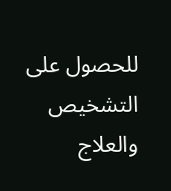للحصول على التشخيص والعلاج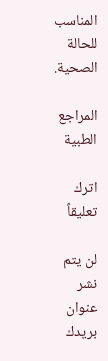المناسب للحالة الصحية.

المراجع الطبية

اترك تعليقاً

لن يتم نشر عنوان بريدك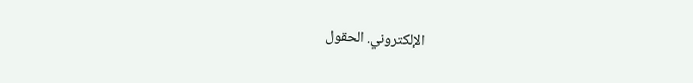الإلكتروني. الحقول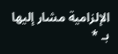الإلزامية مشار إليها بـ *